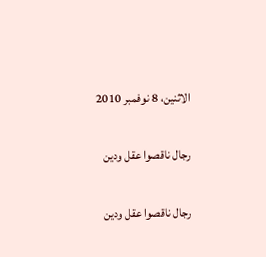الاثنين، 8 نوفمبر 2010

رجال ناقصوا عقل ودين

رجال ناقصوا عقل ودين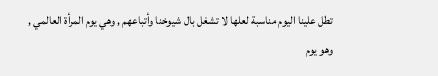تطل علينا اليوم مناسبة لعلها لا تشغل بال شيوخنا وأتباعهم , وهي يوم المرأة العالمي , وهو يوم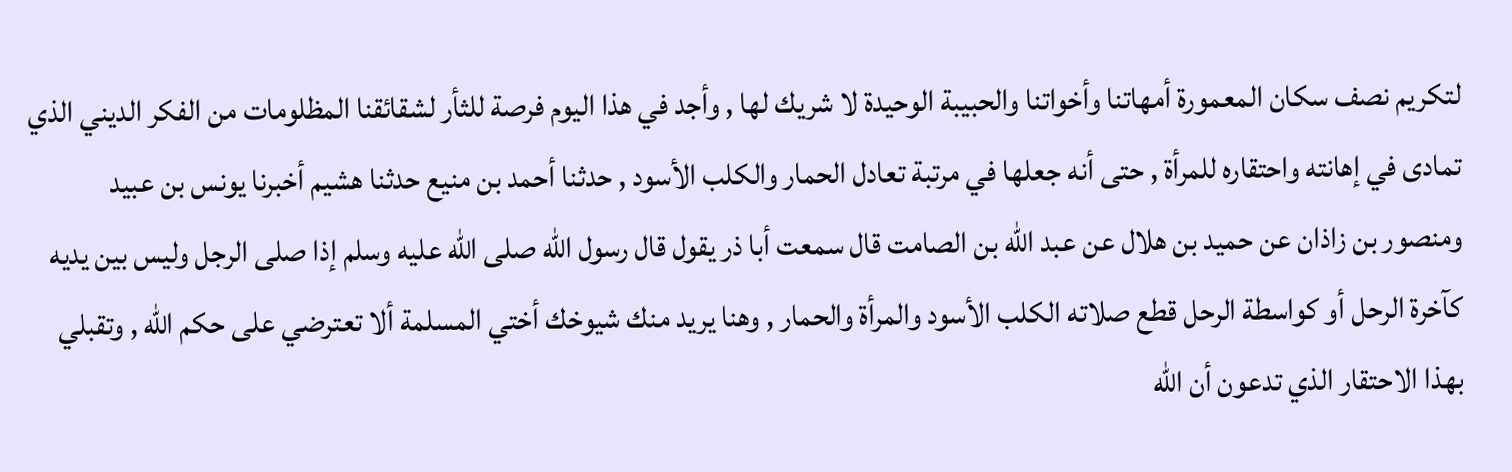لتكريم نصف سكان المعمورة أمهاتنا وأخواتنا والحبيبة الوحيدة لا شريك لها , وأجد في هذا اليوم فرصة للثأر لشقائقنا المظلومات من الفكر الديني الذي تمادى في إهانته واحتقاره للمرأة , حتى أنه جعلها في مرتبة تعادل الحمار والكلب الأسود , حدثنا أحمد بن منيع حدثنا هشيم أخبرنا يونس بن عبيد ومنصور بن زاذان عن حميد بن هلال عن عبد الله بن الصامت قال سمعت أبا ذر يقول قال رسول الله صلى الله عليه وسلم إذا صلى الرجل وليس بين يديه كآخرة الرحل أو كواسطة الرحل قطع صلاته الكلب الأسود والمرأة والحمار , وهنا يريد منك شيوخك أختي المسلمة ألا تعترضي على حكم الله , وتقبلي بهذا الاحتقار الذي تدعون أن الله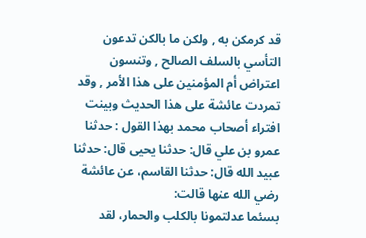قد كرمكن به , ولكن ما بالكن تدعون التأسي بالسلف الصالح , وتنسون اعتراض أم المؤمنين على هذا الأمر , وقد تمردت عائشة على هذا الحديث وبينت افتراء أصحاب محمد بهذا القول : حدثنا عمرو بن علي قال: حدثنا يحيى قال: حدثنا عبيد الله قال: حدثنا القاسم، عن عائشة رضي الله عنها قالت:
بسئما عدلتمونا بالكلب والحمار، لقد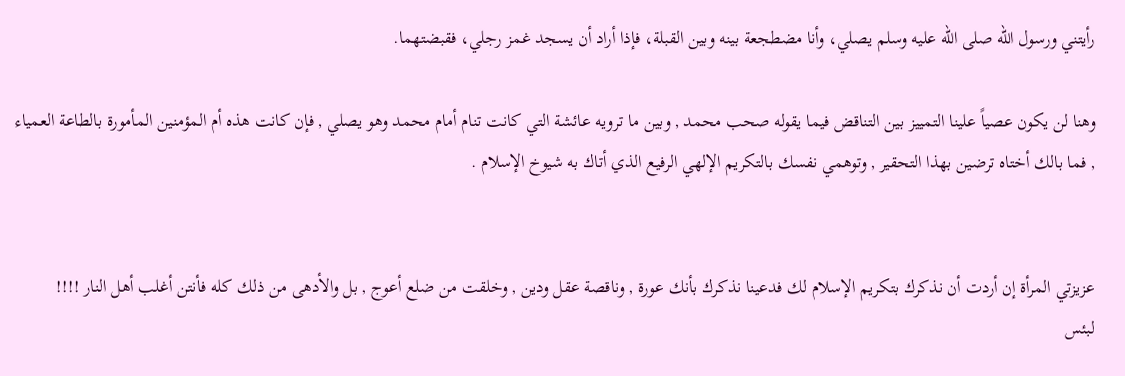رأيتني ورسول الله صلى الله عليه وسلم يصلي، وأنا مضطجعة بينه وبين القبلة، فإذا أراد أن يسجد غمز رجلي، فقبضتهما.

وهنا لن يكون عصياً علينا التمييز بين التناقض فيما يقوله صحب محمد , وبين ما ترويه عائشة التي كانت تنام أمام محمد وهو يصلي , فإن كانت هذه أم المؤمنين المأمورة بالطاعة العمياء , فما بالك أختاه ترضين بهذا التحقير , وتوهمي نفسك بالتكريم الإلهي الرفيع الذي أتاك به شيوخ الإسلام .


عزيزتي المرأة إن أردت أن نذكرك بتكريم الإسلام لك فدعينا نذكرك بأنك عورة , وناقصة عقل ودين , وخلقت من ضلع أعوج , بل والأدهى من ذلك كله فأنتن أغلب أهل النار !!!!
لبئس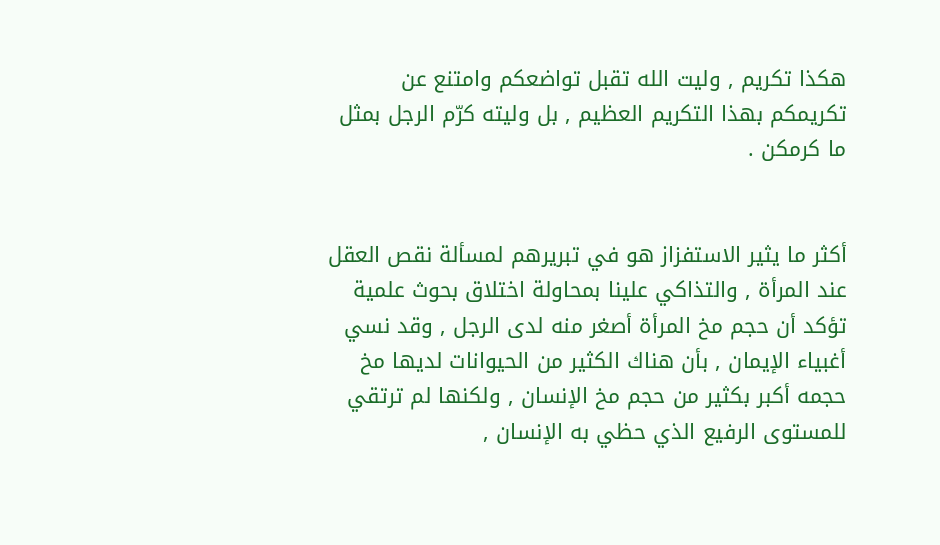هكذا تكريم , وليت الله تقبل تواضعكم وامتنع عن تكريمكم بهذا التكريم العظيم , بل وليته كرّم الرجل بمثل ما كرمكن .


أكثر ما يثير الاستفزاز هو في تبريرهم لمسألة نقص العقل عند المرأة , والتذاكي علينا بمحاولة اختلاق بحوث علمية تؤكد أن حجم مخ المرأة أصغر منه لدى الرجل , وقد نسي أغبياء الإيمان , بأن هناك الكثير من الحيوانات لديها مخ حجمه أكبر بكثير من حجم مخ الإنسان , ولكنها لم ترتقي للمستوى الرفيع الذي حظي به الإنسان ,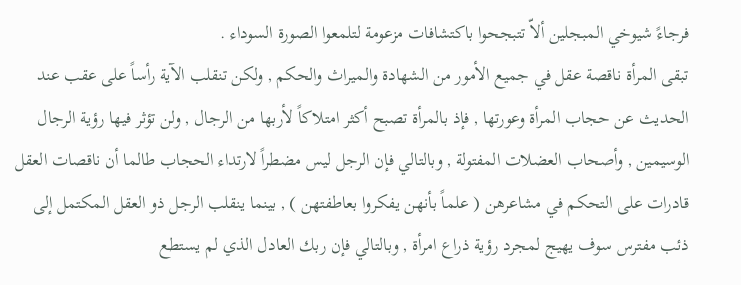فرجاءً شيوخي المبجلين ألاّ تتبجحوا باكتشافات مزعومة لتلمعوا الصورة السوداء .
تبقى المرأة ناقصة عقل في جميع الأمور من الشهادة والميراث والحكم , ولكن تنقلب الآية رأساً على عقب عند الحديث عن حجاب المرأة وعورتها , فإذ بالمرأة تصبح أكثر امتلاكاً لأربها من الرجال , ولن تؤثر فيها رؤية الرجال الوسيمين , وأصحاب العضلات المفتولة , وبالتالي فإن الرجل ليس مضطراً لارتداء الحجاب طالما أن ناقصات العقل قادرات على التحكم في مشاعرهن ( علماً بأنهن يفكروا بعاطفتهن ) , بينما ينقلب الرجل ذو العقل المكتمل إلى ذئب مفترس سوف يهيج لمجرد رؤية ذراع امرأة , وبالتالي فإن ربك العادل الذي لم يستطع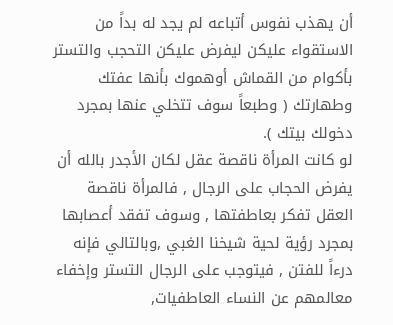أن يهذب نفوس أتباعه لم يجد له بداً من الاستقواء عليكن ليفرض عليكن التحجب والتستر بأكوام من القماش أوهموك بأنها عفتك وطهارتك ( وطبعاً سوف تتخلي عنها بمجرد دخولك بيتك ).
لو كانت المرأة ناقصة عقل لكان الأجدر بالله أن يفرض الحجاب على الرجال , فالمرأة ناقصة العقل تفكر بعاطفتها , وسوف تفقد أعصابها بمجرد رؤية لحية شيخنا الغبي ,وبالتالي فإنه درءاً للفتن , فيتوجب على الرجال التستر وإخفاء معالمهم عن النساء العاطفيات,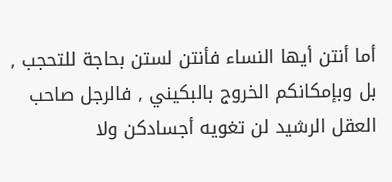أما أنتن أيها النساء فأنتن لستن بحاجة للتحجب , بل وبإمكانكم الخروج بالبكيني , فالرجل صاحب العقل الرشيد لن تغويه أجسادكن ولا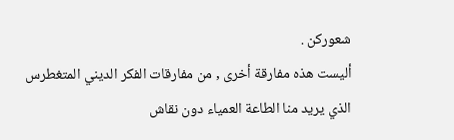شعوركن .
أليست هذه مفارقة أخرى , من مفارقات الفكر الديني المتغطرس الذي يريد منا الطاعة العمياء دون نقاش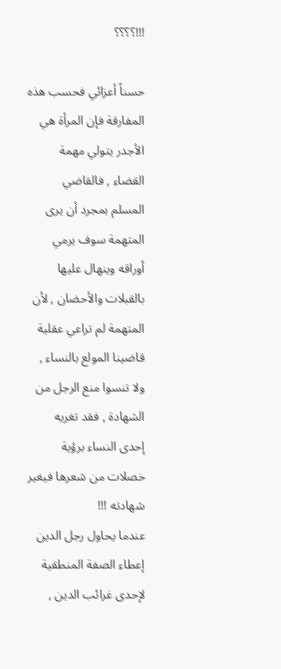!!!؟؟؟؟

حسناً أعزائي فحسب هذه المفارقة فإن المرأة هي الأجدر يتولي مهمة القضاء , فالقاضي المسلم بمجرد أن يرى المتهمة سوف يرمي أوراقه وينهال عليها بالقبلات والأحضان , لأن المتهمة لم تراعي عقلية قاضينا المولع بالنساء , ولا تنسوا منع الرجل من الشهادة , فقد تغريه إحدى النساء برؤية خصلات من شعرها فيغير شهادته !!!
عندما يحاول رجل الدين إعطاء الصفة المنطقية لإحدى غرائب الدين ,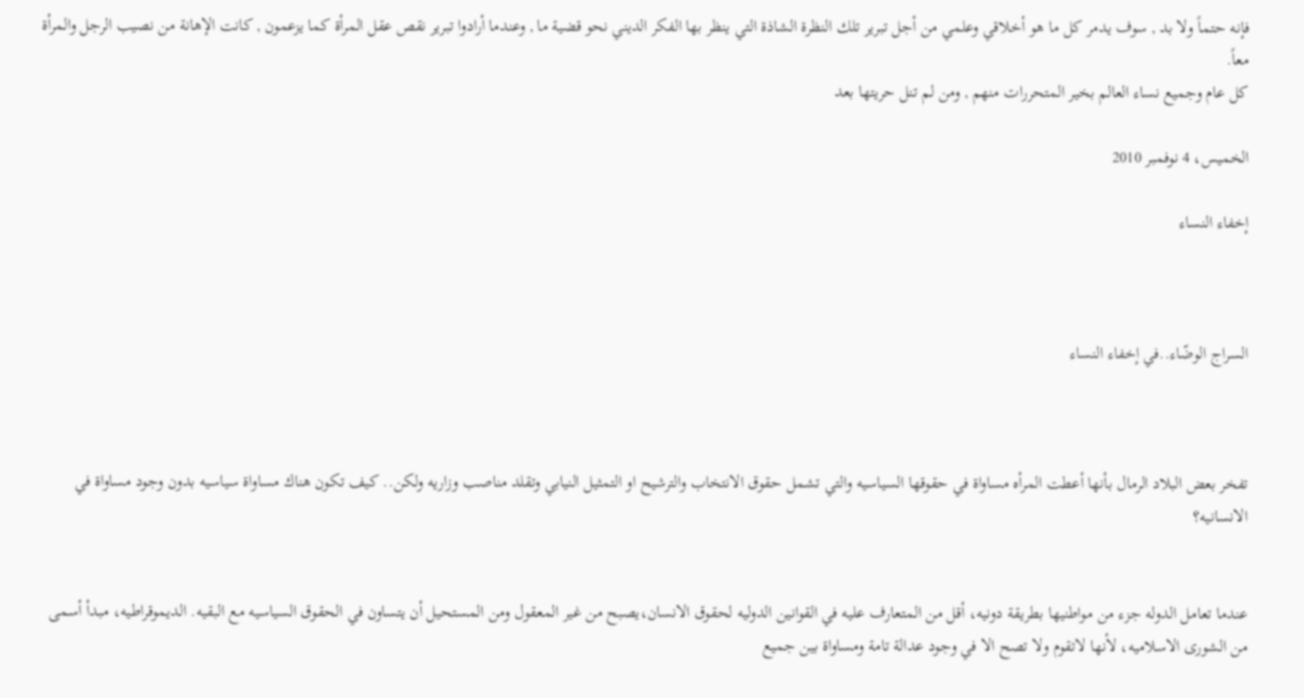فإنه حتماً ولا بد , سوف يدمر كل ما هو أخلاقي وعلمي من أجل تبرير تلك النظرة الشاذة التي ينظر بها الفكر الديني نحو قضية ما , وعندما أرادوا تبرير نقص عقل المرأة كما يزعمون , كانت الإهانة من نصيب الرجل والمرأة معاً.
كل عام وجميع نساء العالم بخير المتحررات منهم , ومن لم تنل حريتها بعد

الخميس، 4 نوفمبر 2010

إخفاء النساء



السراج الوضّاء..في إخفاء النساء



تفخر بعض البلاد الرمال بأنها أعطت المرأه مساواة في حقوقها السياسيه والتي تشمل حقوق الانتخاب والترشيح او التمثيل النيابي وتقلد مناصب وزاريه ولكن.. كيف تكون هناك مساواة سياسيه بدون وجود مساواة في الانسانيه؟


عندما تعامل الدوله جزء من مواطنيها بطريقة دونيه، أقل من المتعارف عليه في القوانين الدوليه لحقوق الانسان،يصبح من غير المعقول ومن المستحيل أن يتساون في الحقوق السياسيه مع البقيه. الديموقراطيه، مبدأ أسمى من الشورى الاسلاميه، لأنها لاتقوم ولا تصح الا في وجود عدالة تامة ومساواة بين جميع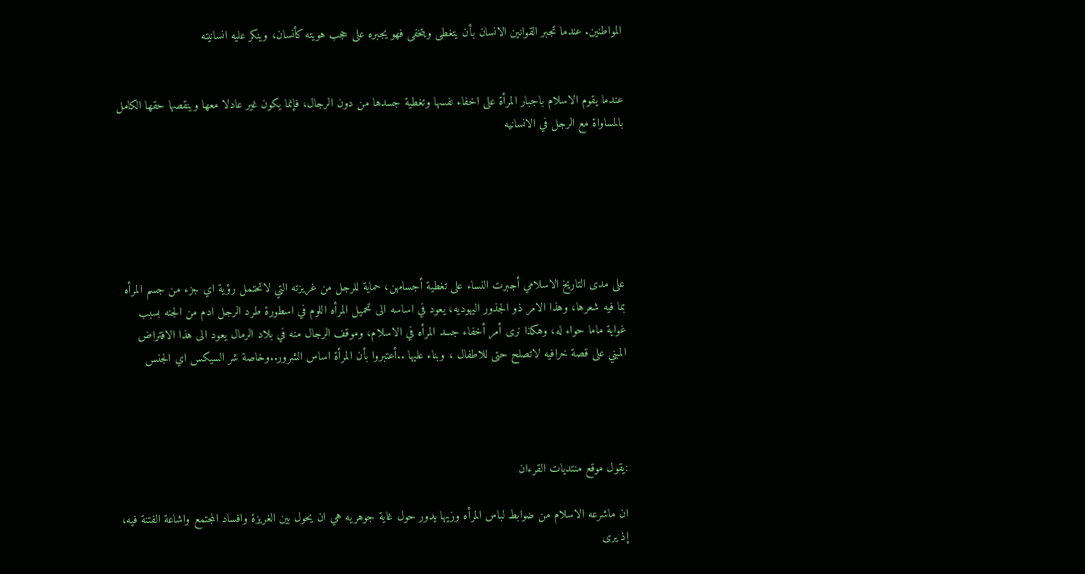المواطنين. عندما تجبر القوانين الانسان بأن يتغطى ويتخفى فهو يجبره على حجب هويته كأنسان، وينكر عليه انسانيته


عندما يقوم الاسلام باجبار المرأة على اخفاء نفسها وتغطية جسدها من دون الرجال، فإنما يكون غير عادلا معها وينقصها حقها الكامل بالمساواة مع الرجل في الانسانيه






على مدى التاريخ الاسلامي أجبرت النساء على تغطية أجسامهن، حماية للرجل من غريزته التي لاتحتمل رؤية اي جزء من جسم المرأه بما فيه شعرها، وهذا الامر ذو الجذور اليهوديه، يعود في اساسه الى تحميل المرأه اللوم في اسطورة طرد الرجل ادم من الجنه بسبب غواية ماما حواء له، وهكذا نرى أمر أخفاء جسد المرأه في الاسلام، وموقف الرجال منه في بلاد الرمال يعود الى هذا الافتراض المبني على قصة خرافيه لاتصلح حتى للاطفال ، وبناء عليها ..أعتبروا بأن المرأة اساس الشرور..وخاصة شر السيكس اي الجنس




:يقول موقع منتديات القرءان

ان ماشرعه الاسلام من ضوابط لباس المرأه وزيها يدور حول غاية جوهريه هي ان يحول بين الغريزة وافساد المجتمع واشاعة الفتنة فيه، إذ يرى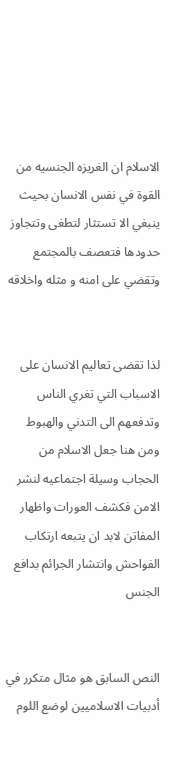الاسلام ان الغريزه الجنسيه من القوة في نفس الانسان بحيث ينبغي الا تستثار لتطغى وتتجاوز حدودها فتعصف بالمجتمع وتقضي على امنه و مثله واخلاقه


لذا تقضى تعاليم الانسان على الاسباب التي تغري الناس وتدفعهم الى التدني والهبوط ومن هنا جعل الاسلام من الحجاب وسيلة اجتماعيه لنشر الامن فكشف العورات واظهار المفاتن لابد ان يتبعه ارتكاب الفواحش وانتشار الجرائم بدافع الجنس


النص السابق هو مثال متكرر في أدبيات الاسلاميين لوضع اللوم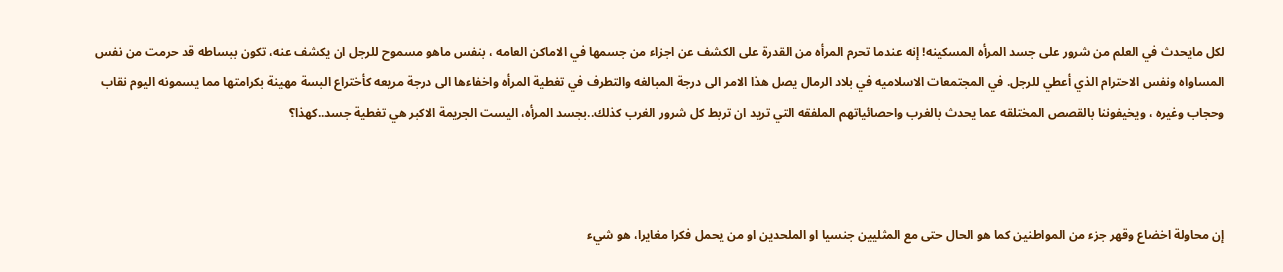لكل مايحدث في العلم من شرور على جسد المرأه المسكينه! إنه عندما تحرم المرأه من القدرة على الكشف عن اجزاء من جسمها في الاماكن العامه ، بنفس ماهو مسموح للرجل ان يكشف عنه، تكون ببساطه قد حرمت من نفس المساواه ونفس الاحترام الذي أعطي للرجل. في المجتمعات الاسلاميه في بلاد الرمال يصل هذا الامر الى درجة المبالغه والتطرف في تغطية المرأه واخفاءها الى درجة مريعه كأختراع البسة مهينة بكرامتها مما يسمونه اليوم نقاب وحجاب وغيره ، ويخيفوننا بالقصص المختلقه عما يحدث بالغرب واحصائياتهم الملفقه التي تريد ان تربط كل شرور الغرب كذلك..بجسد المرأه، اليست الجريمة الاكبر هي تغطية جسد..كهذا؟



إن محاولة اخضاع وقهر جزء من المواطنين كما هو الحال حتى مع المثليين جنسيا او الملحدين او من يحمل فكرا مغايرا، هو شيء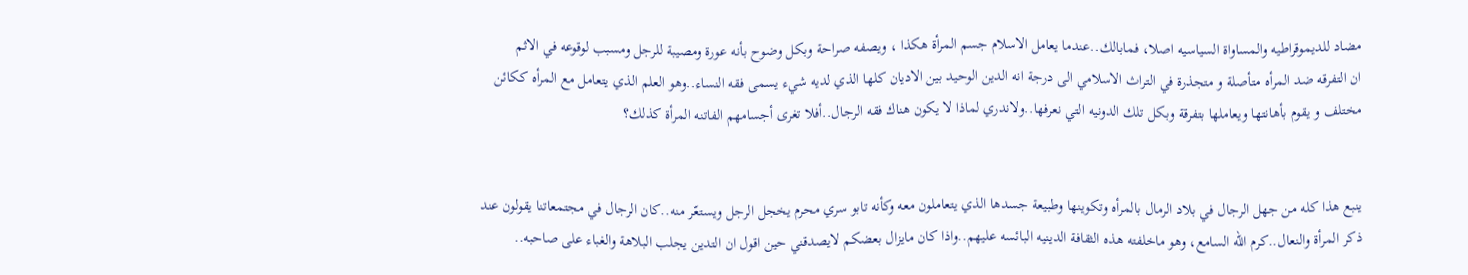مضاد للديموقراطيه والمساواة السياسيه اصلا، فمابالك..عندما يعامل الاسلام جسم المرأة هكذا ، ويصفه صراحة وبكل وضوح بأنه عورة ومصيبة للرجل ومسبب لوقوعه في الاثم
ان التفرقه ضد المرأه متأصلة و متجذرة في التراث الاسلامي الى درجة انه الدين الوحيد بين الاديان كلها الذي لديه شيء يسمى فقه النساء..وهو العلم الذي يتعامل مع المرأه ككائن مختلف و يقوم بأهانتها ويعاملها بتفرقة وبكل تلك الدونيه التي نعرفها..ولاندري لماذا لا يكون هناك فقه الرجال..أفلا تغرى أجسامهم الفاتنه المرأة كذلك؟


ينبع هذا كله من جهل الرجال في بلاد الرمال بالمرأه وتكوينها وطبيعة جسدها الذي يتعاملون معه وكأنه تابو سري محرم يخجل الرجل ويستعّر منه..كان الرجال في مجتمعاتنا يقولون عند ذكر المرأة والنعال..كرم الله السامع، وهو ماخلفته هذه الثقافة الدينيه البائسه عليهم..واذا كان مايزال بعضكم لايصدقني حين اقول ان التدين يجلب البلاهة والغباء على صاحبه..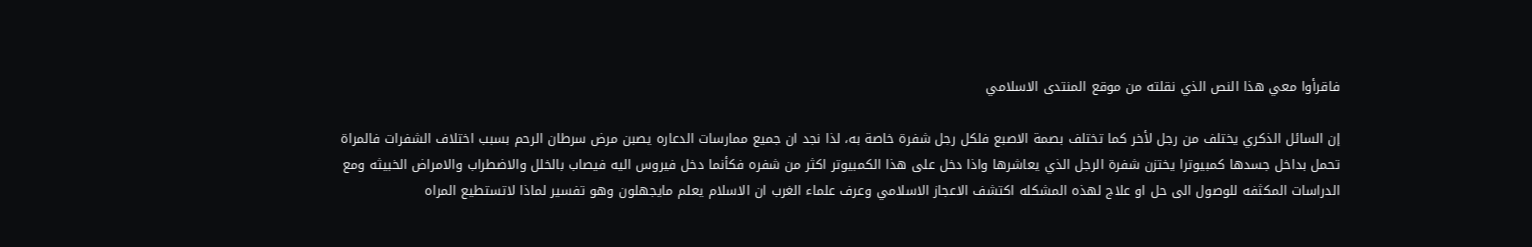فاقرأوا معي هذا النص الذي نقلته من موقع المنتدى الاسلامي

إن السائل الذكري يختلف من رجل لأخر كما تختلف بصمة الاصبع فلكل رجل شفرة خاصة به، لذا نجد ان جميع ممارسات الدعاره يصبن مرض سرطان الرحم بسبب اختلاف الشفرات فالمراة تحمل بداخل جسدها كمبيوترا يختزن شفرة الرجل الذي يعاشرها واذا دخل على هذا الكمبيوتر اكثر من شفره فكأنما دخل فيروس اليه فيصاب بالخلل والاضطراب والامراض الخبيثه ومع الدراسات المكثفه للوصول الى حل او علاج لهذه المشكله اكتشف الاعجاز الاسلامي وعرف علماء الغرب ان الاسلام يعلم مايجهلون وهو تفسير لماذا لاتستطيع المراه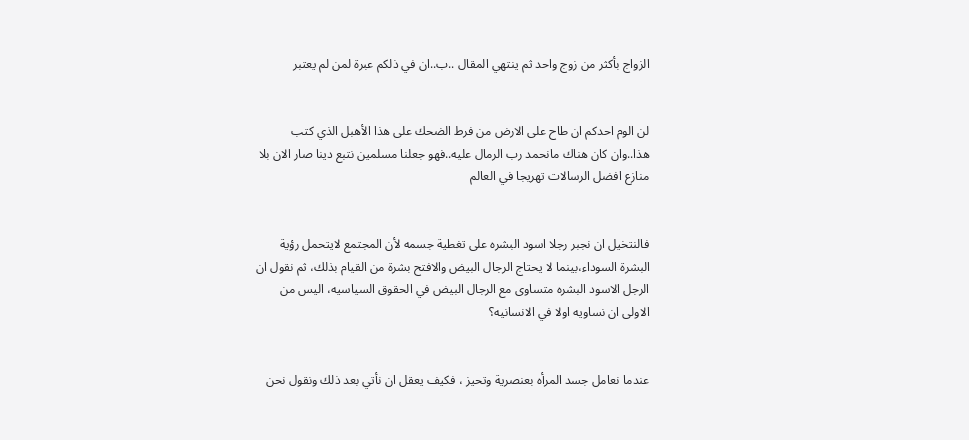الزواج بأكثر من زوج واحد ثم ينتهي المقال ..ب..ان في ذلكم عبرة لمن لم يعتبر


لن الوم احدكم ان طاح على الارض من فرط الضحك على هذا الأهبل الذي كتب هذا..وان كان هناك مانحمد رب الرمال عليه..فهو جعلنا مسلمين نتبع دينا صار الان بلا منازع افضل الرسالات تهريجا في العالم


فالنتخيل ان نجبر رجلا اسود البشره على تغطية جسمه لأن المجتمع لايتحمل رؤية البشرة السوداء،بينما لا يحتاج الرجال البيض والافتح بشرة من القيام بذلك، ثم نقول ان الرجل الاسود البشره متساوى مع الرجال البيض في الحقوق السياسيه، اليس من الاولى ان نساويه اولا في الانسانيه؟


عندما نعامل جسد المرأه بعنصرية وتحيز ، فكيف يعقل ان نأتي بعد ذلك ونقول نحن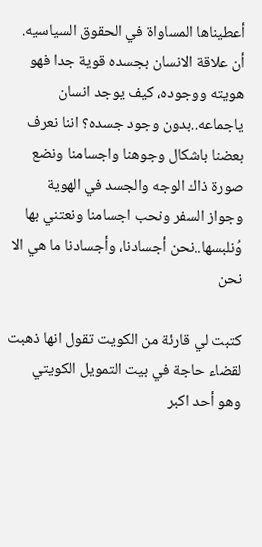أعطيناها المساواة في الحقوق السياسيه. أن علاقة الانسان بجسده قوية جدا فهو هويته ووجوده، كيف يوجد انسان ياجماعه..بدون وجود جسده؟ اننا نعرف بعضنا باشكال وجوهنا واجسامنا ونضع صورة ذاك الوجه والجسد في الهوية وجواز السفر ونحب اجسامنا ونعتني بها وُنلبسها..نحن أجسادنا، وأجسادنا ما هي الا نحن

كتبت لي قارئة من الكويت تقول انها ذهبت لقضاء حاجة في بيت التمويل الكويتي وهو أحد اكبر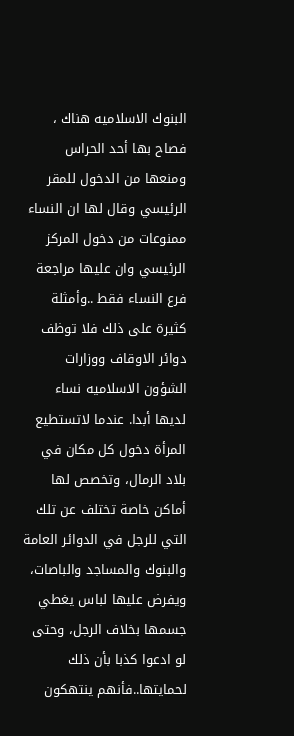البنوك الاسلاميه هناك ، فصاح بها أحد الحراس ومنعها من الدخول للمقر الرئيسي وقال لها ان النساء ممنوعات من دخول المركز الرئيسي وان عليها مراجعة فرع النساء فقط ..وأمثلة كثيرة على ذلك فلا توظف دوائر الاوقاف ووزارات الشؤون الاسلاميه نساء لديها أبدا. عندما لاتستطيع المرأة دخول كل مكان في بلاد الرمال، وتخصص لها أماكن خاصة تختلف عن تلك التي للرجل في الدوائر العامة والبنوك والمساجد والباصات، ويفرض عليها لباس يغطي جسمها بخلاف الرجل، وحتى لو ادعوا كذبا بأن ذلك لحمايتها..فأنهم ينتهكون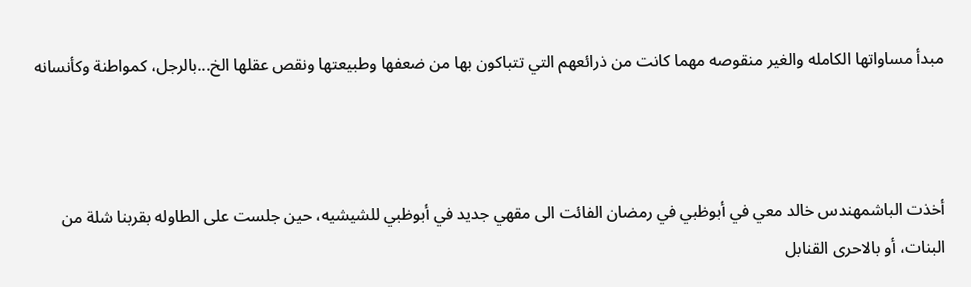مبدأ مساواتها الكامله والغير منقوصه مهما كانت من ذرائعهم التي تتباكون بها من ضعفها وطبيعتها ونقص عقلها الخ...بالرجل، كمواطنة وكأنسانه



أخذت الباشمهندس خالد معي في أبوظبي في رمضان الفائت الى مقهي جديد في أبوظبي للشيشيه، حين جلست على الطاوله بقربنا شلة من البنات، أو بالاحرى القنابل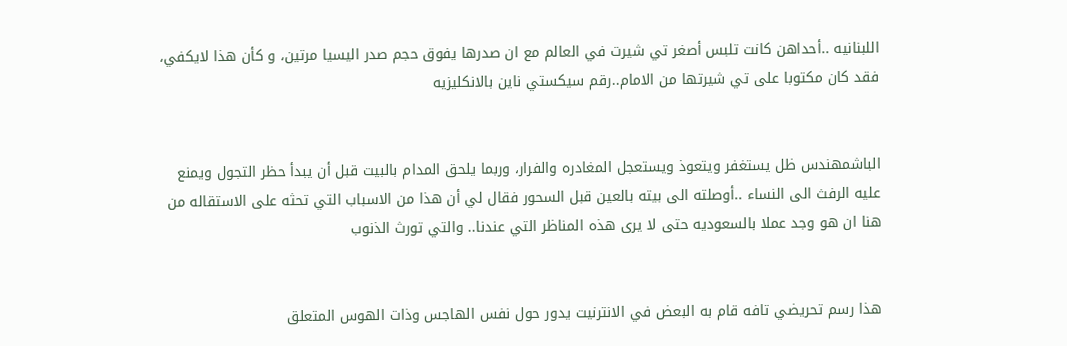اللبنانيه ..أحداهن كانت تلبس أصغر تي شيرت في العالم مع ان صدرها يفوق حجم صدر اليسيا مرتين، و كأن هذا لايكفي، فقد كان مكتوبا على تي شيرتها من الامام..رقم سيكستي ناين بالانكليزيه


الباشمهندس ظل يستغفر ويتعوذ ويستعجل المغادره والفرار، وربما يلحق المدام بالبيت قبل أن يبدأ حظر التجول ويمنع عليه الرفث الى النساء ..أوصلته الى بيته بالعين قبل السحور فقال لي أن هذا من الاسباب التي تحثه على الاستقاله من هنا ان هو وجد عملا بالسعوديه حتى لا يرى هذه المناظر التي عندنا.. والتي تورث الذنوب


هذا رسم تحريضي تافه قام به البعض في الانترنيت يدور حول نفس الهاجس وذات الهوس المتعلق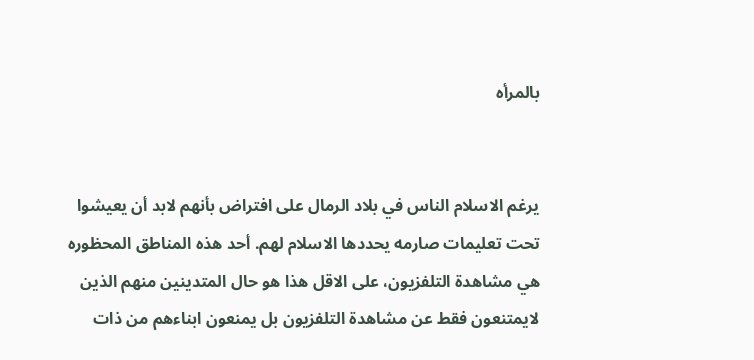بالمرأه


يرغم الاسلام الناس في بلاد الرمال على افتراض بأنهم لابد أن يعيشوا تحت تعليمات صارمه يحددها الاسلام لهم. أحد هذه المناطق المحظوره هي مشاهدة التلفزيون، على الاقل هذا هو حال المتدينين منهم الذين لايمتنعون فقط عن مشاهدة التلفزيون بل يمنعون ابناءهم من ذات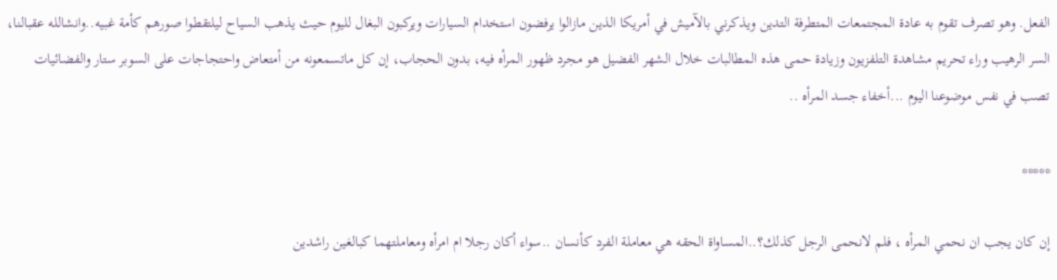الفعل. وهو تصرف تقوم به عادة المجتمعات المتطرفة التدين ويذكرني بالآميش في أمريكا الذين مازالوا يرفضون استخدام السيارات ويركبون البغال لليوم حيث يذهب السياح ليلتقطوا صورهم كأمة غبيه..وانشالله عقبالنا، السر الرهيب وراء تحريم مشاهدة التلفزيون وزيادة حمى هذه المطالبات خلال الشهر الفضيل هو مجرد ظهور المرأه فيه، بدون الحجاب، إن كل ماتسمعونه من أمتعاض واحتجاجات على السوبر ستار والفضائيات تصب في نفس موضوعنا اليوم ...أخفاء جسد المرأه ..

*****

إن كان يجب ان نحمي المرأه ، فلم لانحمى الرجل كذلك؟..المساواة الحقه هي معاملة الفرد كأنسان ..سواء أكان رجلا ام امرأه ومعاملتهما كبالغين راشدين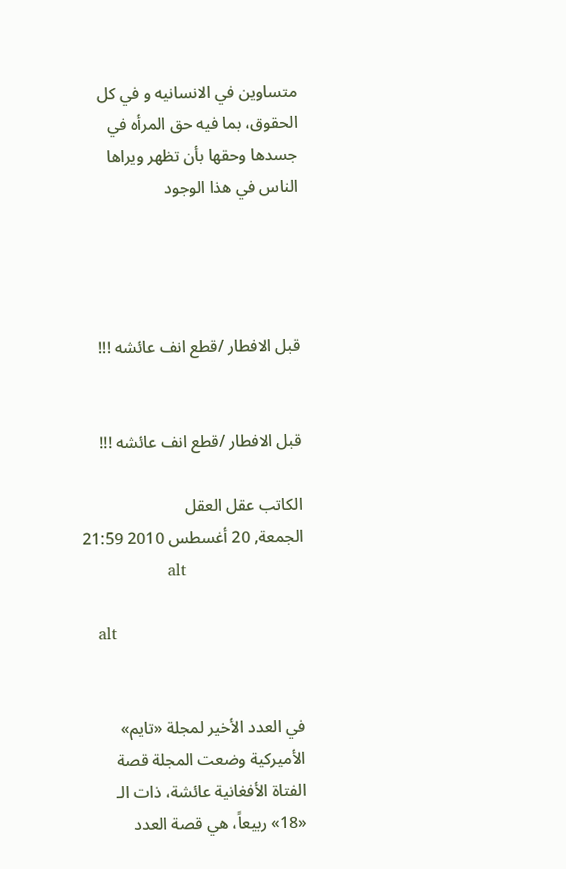متساوين في الانسانيه و في كل الحقوق، بما فيه حق المرأه في جسدها وحقها بأن تظهر ويراها الناس في هذا الوجود




قبل الافطار /قطع انف عائشه !!!


قبل الافطار /قطع انف عائشه !!!

الكاتب عقل العقل
الجمعة, 20 أغسطس 2010 21:59
                 alt

   alt


في العدد الأخير لمجلة «تايم» الأميركية وضعت المجلة قصة الفتاة الأفغانية عائشة، ذات الـ «18» ربيعاً، هي قصة العدد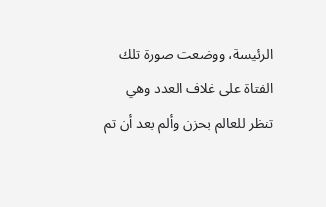الرئيسة، ووضعت صورة تلك الفتاة على غلاف العدد وهي تنظر للعالم بحزن وألم بعد أن تم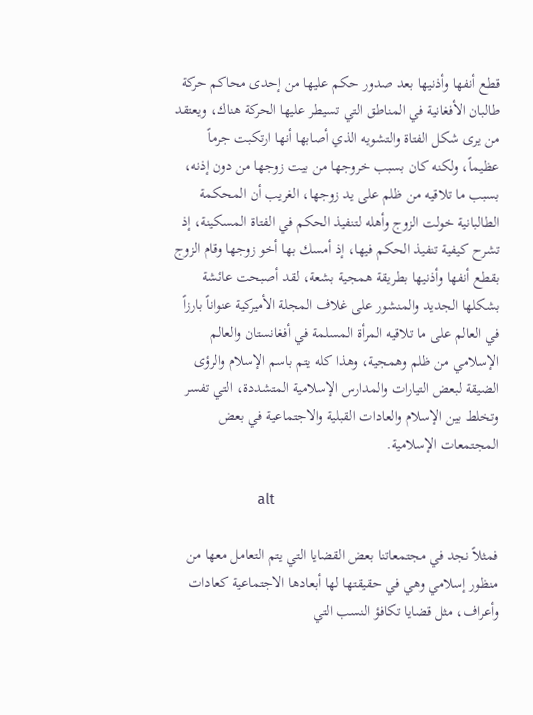قطع أنفها وأذنيها بعد صدور حكم عليها من إحدى محاكم حركة طالبان الأفغانية في المناطق التي تسيطر عليها الحركة هناك، ويعتقد من يرى شكل الفتاة والتشويه الذي أصابها أنها ارتكبت جرماً عظيماً، ولكنه كان بسبب خروجها من بيت زوجها من دون إذنه، بسبب ما تلاقيه من ظلم على يد زوجها، الغريب أن المحكمة الطالبانية خولت الزوج وأهله لتنفيذ الحكم في الفتاة المسكينة، إذ تشرح كيفية تنفيذ الحكم فيها، إذ أمسك بها أخو زوجها وقام الزوج بقطع أنفها وأذنيها بطريقة همجية بشعة، لقد أصبحت عائشة بشكلها الجديد والمنشور على غلاف المجلة الأميركية عنواناً بارزاً في العالم على ما تلاقيه المرأة المسلمة في أفغانستان والعالم الإسلامي من ظلم وهمجية، وهذا كله يتم باسم الإسلام والرؤى الضيقة لبعض التيارات والمدارس الإسلامية المتشددة، التي تفسر وتخلط بين الإسلام والعادات القبلية والاجتماعية في بعض المجتمعات الإسلامية.

                     alt

فمثلاً نجد في مجتمعاتنا بعض القضايا التي يتم التعامل معها من منظور إسلامي وهي في حقيقتها لها أبعادها الاجتماعية كعادات وأعراف، مثل قضايا تكافؤ النسب التي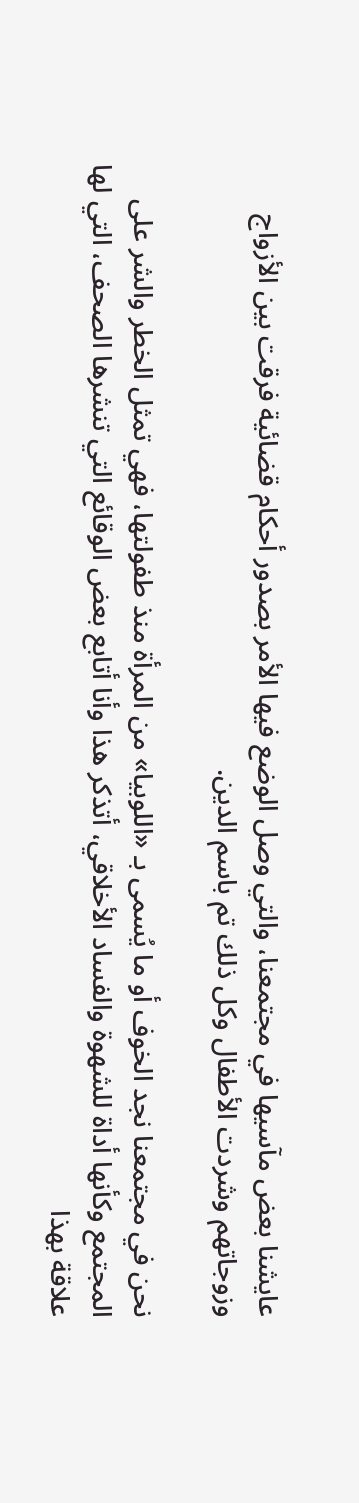عايشنا بعض مآسيها في مجتمعنا، والتي وصل الوضع فيها الأمر بصدور أحكام قضائية فرقت بين الأزواج وزوجاتهم وشردت الأطفال وكل ذلك تم باسم الدين.

نحن في مجتمعنا نجد الخوف أو ما يُسمى بـ «اللوبيا» من المرأة منذ طفولتها، فهي تمثل الخطر والشر على المجتمع وكأنها أداة للشهوة والفساد الأخلاقي، أتذكر هذا وأنا أتابع بعض الوقائع التي تنشرها الصحف، التي لها علاقة بهذا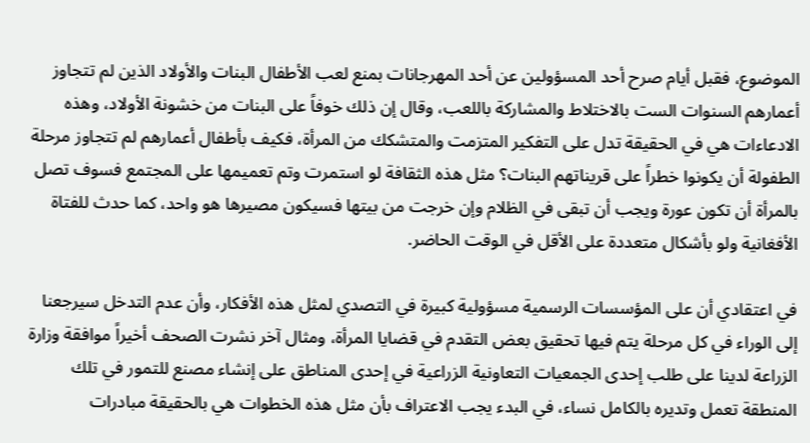الموضوع، فقبل أيام صرح أحد المسؤولين عن أحد المهرجانات بمنع لعب الأطفال البنات والأولاد الذين لم تتجاوز أعمارهم السنوات الست بالاختلاط والمشاركة باللعب، وقال إن ذلك خوفاً على البنات من خشونة الأولاد، وهذه الادعاءات هي في الحقيقة تدل على التفكير المتزمت والمتشكك من المرأة، فكيف بأطفال أعمارهم لم تتجاوز مرحلة الطفولة أن يكونوا خطراً على قريناتهم البنات؟ مثل هذه الثقافة لو استمرت وتم تعميمها على المجتمع فسوف تصل بالمرأة أن تكون عورة ويجب أن تبقى في الظلام وإن خرجت من بيتها فسيكون مصيرها هو واحد، كما حدث للفتاة الأفغانية ولو بأشكال متعددة على الأقل في الوقت الحاضر.

في اعتقادي أن على المؤسسات الرسمية مسؤولية كبيرة في التصدي لمثل هذه الأفكار، وأن عدم التدخل سيرجعنا إلى الوراء في كل مرحلة يتم فيها تحقيق بعض التقدم في قضايا المرأة، ومثال آخر نشرت الصحف أخيراً موافقة وزارة الزراعة لدينا على طلب إحدى الجمعيات التعاونية الزراعية في إحدى المناطق على إنشاء مصنع للتمور في تلك المنطقة تعمل وتديره بالكامل نساء، في البدء يجب الاعتراف بأن مثل هذه الخطوات هي بالحقيقة مبادرات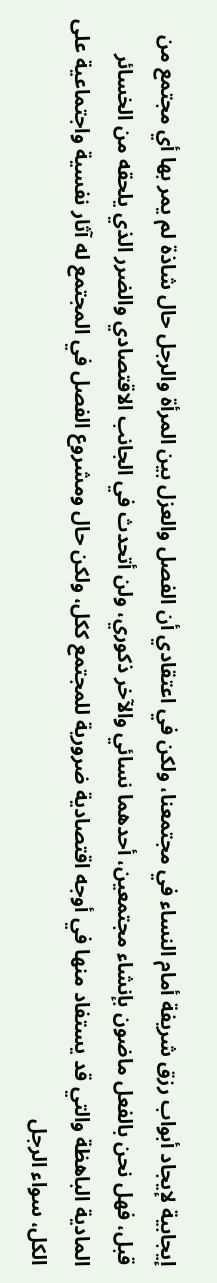إيجابية لإيجاد أبواب رزق شريفة أمام النساء في مجتمعنا، ولكن في اعتقادي أن الفصل والعزل بين المرأة والرجل حال شاذة لم يمر بها أي مجتمع من قبل، فهل نحن بالفعل ماضون بإنشاء مجتمعين، أحدهما نسائي والآخر ذكوري، ولن أتحدث في الجانب الاقتصادي والضرر الذي يلحقه من الخسائر المادية الباهظة والتي قد يستفاد منها في أوجه اقتصادية ضرورية للمجتمع ككل، ولكن حال ومشروع الفصل في المجتمع له آثار نفسية واجتماعية على الكل، سواء الرجل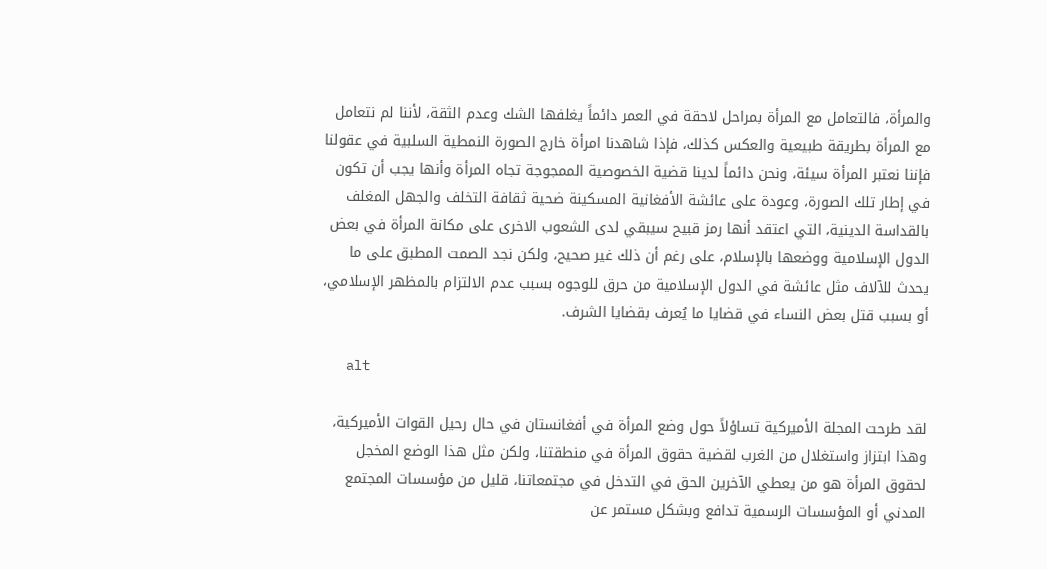والمرأة، فالتعامل مع المرأة بمراحل لاحقة في العمر دائماً يغلفها الشك وعدم الثقة، لأننا لم نتعامل مع المرأة بطريقة طبيعية والعكس كذلك، فإذا شاهدنا امرأة خارج الصورة النمطية السلبية في عقولنا فإننا نعتبر المرأة سيئة، ونحن دائماً لدينا قضية الخصوصية الممجوجة تجاه المرأة وأنها يجب أن تكون في إطار تلك الصورة، وعودة على عائشة الأفغانية المسكينة ضحية ثقافة التخلف والجهل المغلف بالقداسة الدينية، التي اعتقد أنها رمز قبيح سيبقي لدى الشعوب الاخرى على مكانة المرأة في بعض الدول الإسلامية ووضعها بالإسلام، على رغم أن ذلك غير صحيح، ولكن نجد الصمت المطبق على ما يحدث للآلاف مثل عائشة في الدول الإسلامية من حرق للوجوه بسبب عدم الالتزام بالمظهر الإسلامي، أو بسبب قتل بعض النساء في قضايا ما يُعرف بقضايا الشرف.

   alt

لقد طرحت المجلة الأميركية تساؤلاً حول وضع المرأة في أفغانستان في حال رحيل القوات الأميركية، وهذا ابتزاز واستغلال من الغرب لقضية حقوق المرأة في منطقتنا، ولكن مثل هذا الوضع المخجل لحقوق المرأة هو من يعطي الآخرين الحق في التدخل في مجتمعاتنا، قليل من مؤسسات المجتمع المدني أو المؤسسات الرسمية تدافع وبشكل مستمر عن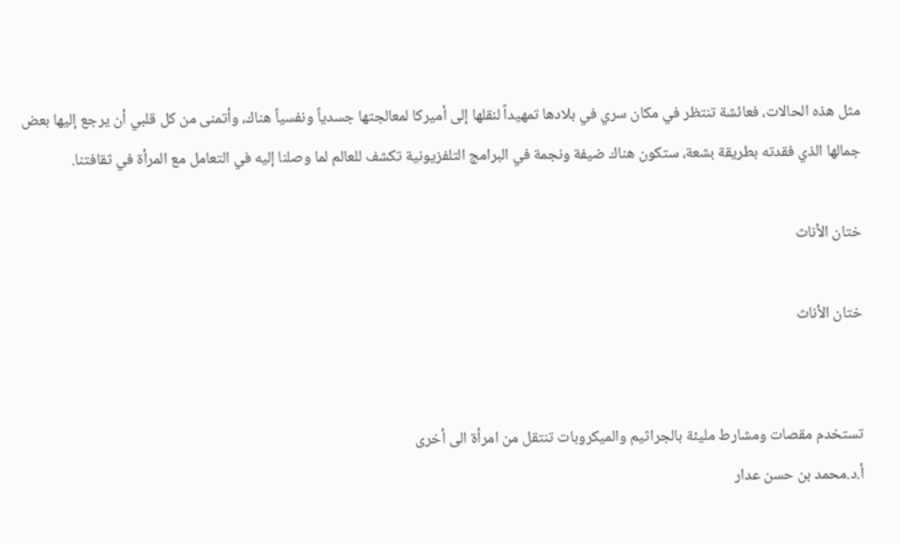مثل هذه الحالات، فعائشة تنتظر في مكان سري في بلادها تمهيداً لنقلها إلى أميركا لمعالجتها جسدياً ونفسياً هناك، وأتمنى من كل قلبي أن يرجع إليها بعض جمالها الذي فقدته بطريقة بشعة، ستكون هناك ضيفة ونجمة في البرامج التلفزيونية تكشف للعالم لما وصلنا إليه في التعامل مع المرأة في ثقافتنا.

ختان الأناث

ختان الأناث


تستخدم مقصات ومشارط مليئة بالجراثيم والميكروبات تنتقل من امرأة الى أخرى
أ.د.محمد بن حسن عدار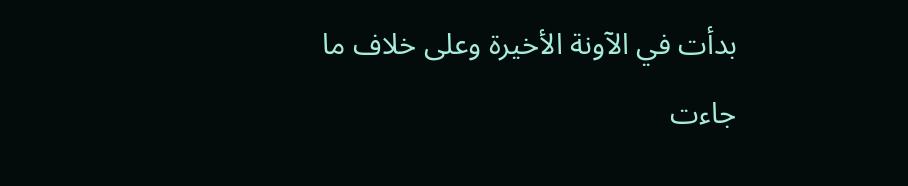بدأت في الآونة الأخيرة وعلى خلاف ما جاءت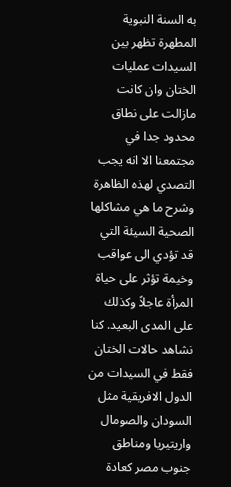به السنة النبوية المطهرة تظهر بين السيدات عمليات الختان وان كانت مازالت على نطاق محدود جدا في مجتمعنا الا انه يجب التصدي لهذه الظاهرة وشرح ما هي مشاكلها الصحية السيئة التي قد تؤدي الى عواقب وخيمة تؤثر على حياة المرأة عاجلاً وكذلك على المدى البعيد. كنا نشاهد حالات الختان فقط في السيدات من الدول الافريقية مثل السودان والصومال واريتيريا ومناطق جنوب مصر كعادة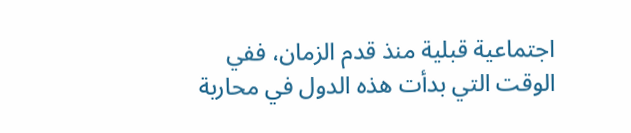اجتماعية قبلية منذ قدم الزمان، ففي الوقت التي بدأت هذه الدول في محاربة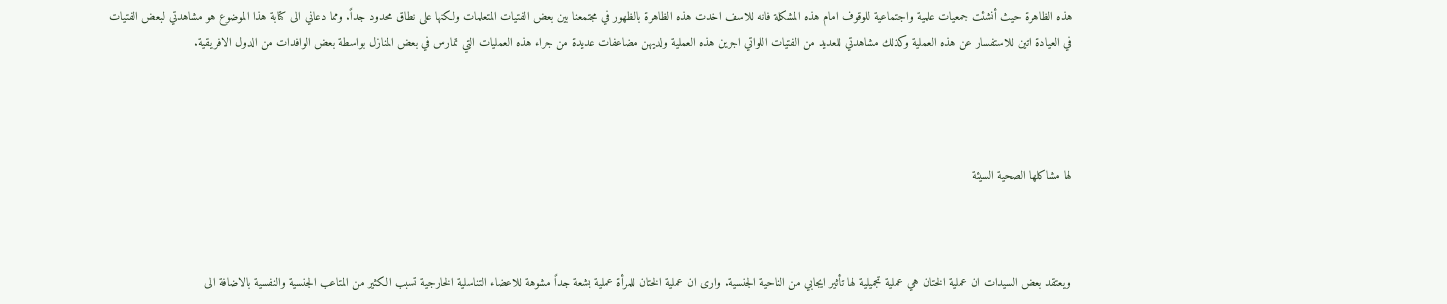هذه الظاهرة حيث أنشئت جمعيات علمية واجتماعية للوقوف امام هذه المشكلة فانه للاسف اخدت هذه الظاهرة بالظهور في مجتمعنا بين بعض الفتيات المتعلمات ولكنها على نطاق محدود جداً. ومما دعاني الى كتابة هذا الموضوع هو مشاهدتي لبعض الفتيات في العيادة اتين للاستفسار عن هذه العملية وكذلك مشاهدتي للعديد من الفتيات اللواتي اجرين هذه العملية ولديهن مضاعفات عديدة من جراء هذه العمليات التي تمارس في بعض المنازل بواسطة بعض الوافدات من الدول الافريقية.




لها مشاكلها الصحية السيئة



ويعتقد بعض السيدات ان عملية الختان هي عملية تجميلية لها تأثير ايجابي من الناحية الجنسية. وارى ان عملية الختان للمرأة عملية بشعة جداً مشوهة للاعضاء التناسلية الخارجية تسبب الكثير من المتاعب الجنسية والنفسية بالاضافة الى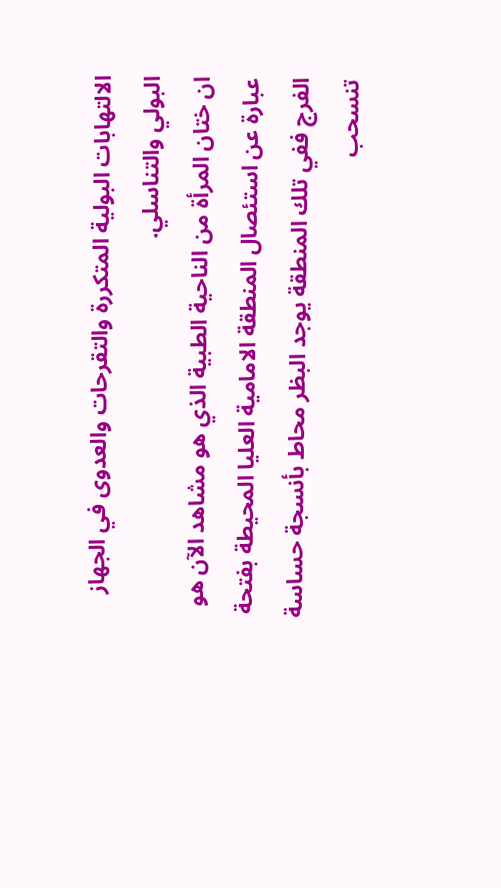الالتهابات البولية المتكررة والتقرحات والعدوى في الجهاز البولي والتناسلي.
ان ختان المرأة من الناحية الطبية الذي هو مشاهد الآن هو عبارة عن استئصال المنطقة الامامية العليا المحيطة بفتحة الفرج ففي تلك المنطقة يوجد البظر محاط بأنسجة حساسة تنسحب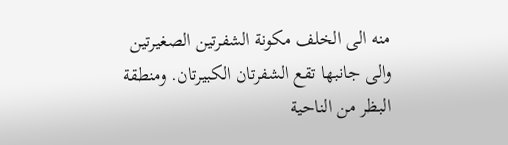منه الى الخلف مكونة الشفرتين الصغيرتين والى جانبها تقع الشفرتان الكبيرتان. ومنطقة البظر من الناحية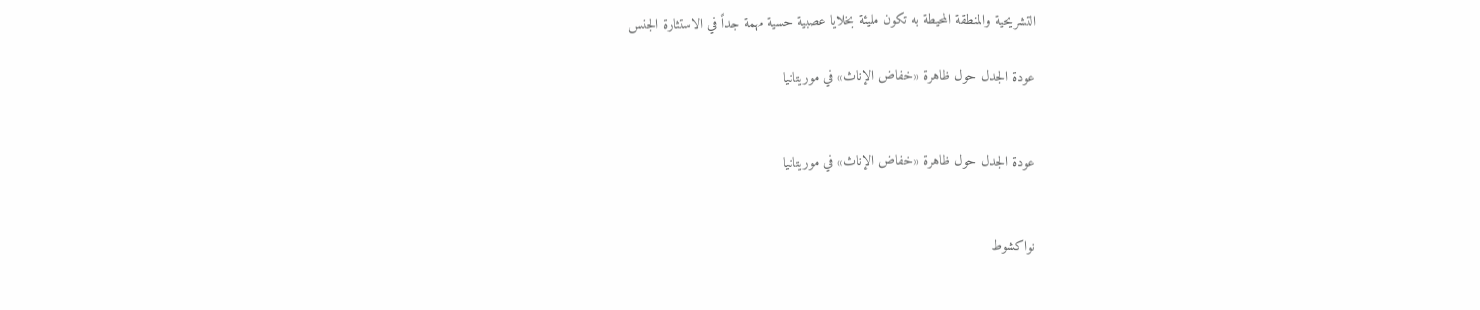التشريحية والمنطقة المحيطة به تكون مليئة بخلايا عصبية حسية مهمة جداً في الاستثارة الجنس

عودة الجدل حول ظاهرة «خفاض الإناث» في موريتانيا


عودة الجدل حول ظاهرة «خفاض الإناث» في موريتانيا


نواكشوط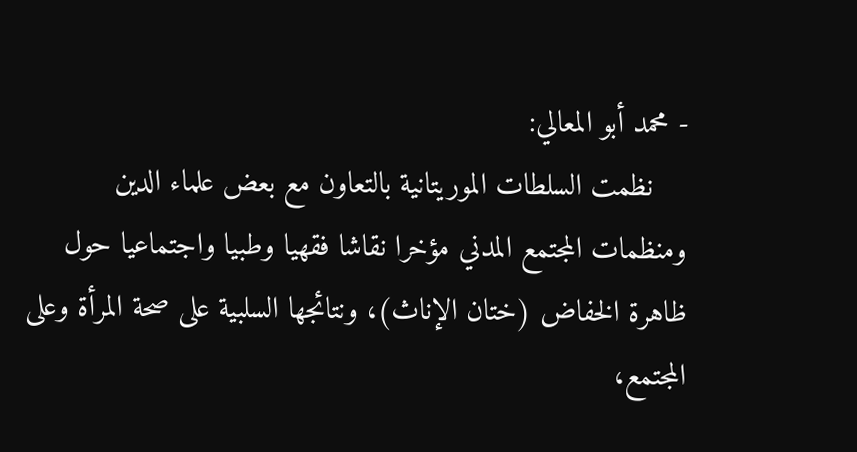- محمد أبو المعالي:
    نظمت السلطات الموريتانية بالتعاون مع بعض علماء الدين ومنظمات المجتمع المدني مؤخرا نقاشا فقهيا وطبيا واجتماعيا حول ظاهرة الخفاض (ختان الإناث)، ونتائجها السلبية على صحة المرأة وعلى المجتمع،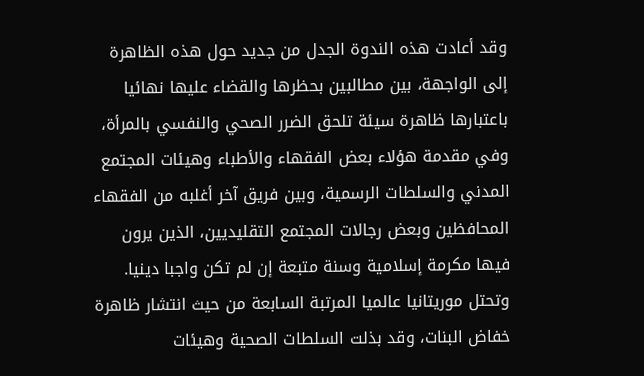وقد أعادت هذه الندوة الجدل من جديد حول هذه الظاهرة إلى الواجهة، بين مطالبين بحظرها والقضاء عليها نهائيا باعتبارها ظاهرة سيئة تلحق الضرر الصحي والنفسي بالمرأة، وفي مقدمة هؤلاء بعض الفقهاء والأطباء وهيئات المجتمع المدني والسلطات الرسمية، وبين فريق آخر أغلبه من الفقهاء المحافظين وبعض رجالات المجتمع التقليديين، الذين يرون فيها مكرمة إسلامية وسنة متبعة إن لم تكن واجبا دينيا. وتحتل موريتانيا عالميا المرتبة السابعة من حيث انتشار ظاهرة خفاض البنات، وقد بذلت السلطات الصحية وهيئات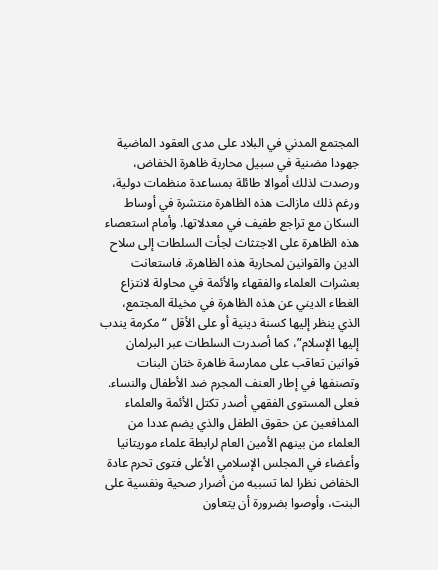المجتمع المدني في البلاد على مدى العقود الماضية جهودا مضنية في سبيل محاربة ظاهرة الخفاض، ورصدت لذلك أموالا طائلة بمساعدة منظمات دولية، ورغم ذلك مازالت هذه الظاهرة منتشرة في أوساط السكان مع تراجع طفيف في معدلاتها. وأمام استعصاء هذه الظاهرة على الاجتثاث لجأت السلطات إلى سلاح الدين والقوانين لمحاربة هذه الظاهرة، فاستعانت بعشرات العلماء والفقهاء والأئمة في محاولة لانتزاع الغطاء الديني عن هذه الظاهرة في مخيلة المجتمع، الذي ينظر إليها كسنة دينية أو على الأقل “مكرمة يندب إليها الإسلام”، كما أصدرت السلطات عبر البرلمان قوانين تعاقب على ممارسة ظاهرة ختان البنات وتصنفها في إطار العنف المجرم ضد الأطفال والنساء. فعلى المستوى الفقهي أصدر تكتل الأئمة والعلماء المدافعين عن حقوق الطفل والذي يضم عددا من العلماء من بينهم الأمين العام لرابطة علماء موريتانيا وأعضاء في المجلس الإسلامي الأعلى فتوى تحرم عادة الخفاض نظرا لما تسببه من أضرار صحية ونفسية على البنت، وأوصوا بضرورة أن يتعاون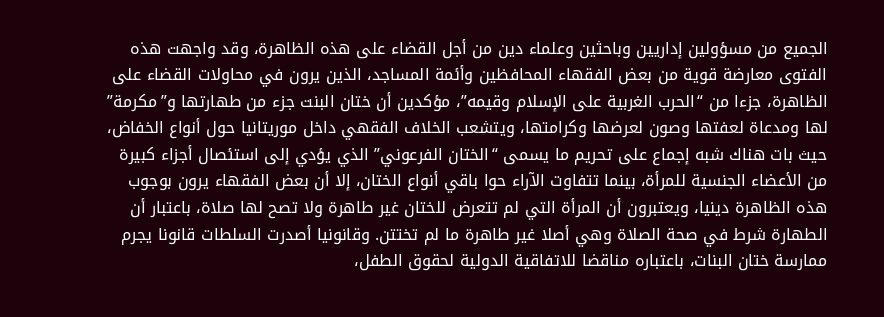الجميع من مسؤولين إداريين وباحثين وعلماء دين من أجل القضاء على هذه الظاهرة، وقد واجهت هذه الفتوى معارضة قوية من بعض الفقهاء المحافظين وأئمة المساجد، الذين يرون في محاولات القضاء على الظاهرة، جزءا من “الحرب الغربية على الإسلام وقيمه”، مؤكدين أن ختان البنت جزء من طهارتها و”مكرمة” لها ومدعاة لعفتها وصون لعرضها وكرامتها، ويتشعب الخلاف الفقهي داخل موريتانيا حول أنواع الخفاض، حيث بات هناك شبه إجماع على تحريم ما يسمى “الختان الفرعوني” الذي يؤدي إلى استئصال أجزاء كبيرة من الأعضاء الجنسية للمرأة، بينما تتفاوت الآراء حوا باقي أنواع الختان، إلا أن بعض الفقهاء يرون بوجوب هذه الظاهرة دينيا، ويعتبرون أن المرأة التي لم تتعرض للختان غير طاهرة ولا تصح لها صلاة، باعتبار أن الطهارة شرط في صحة الصلاة وهي أصلا غير طاهرة ما لم تختتن. وقانونيا أصدرت السلطات قانونا يجرم ممارسة ختان البنات، باعتباره مناقضا للاتفاقية الدولية لحقوق الطفل،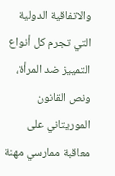والاتفاقية الدولية التي تجرم كل أنواع التمييز ضد المرأة، ونص القانون الموريتاني على معاقبة ممارسي مهنة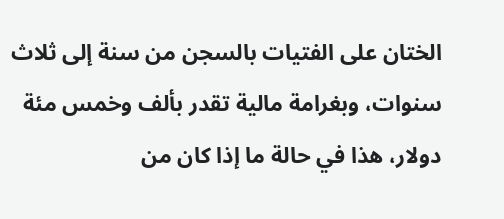الختان على الفتيات بالسجن من سنة إلى ثلاث سنوات، وبغرامة مالية تقدر بألف وخمس مئة دولار، هذا في حالة ما إذا كان من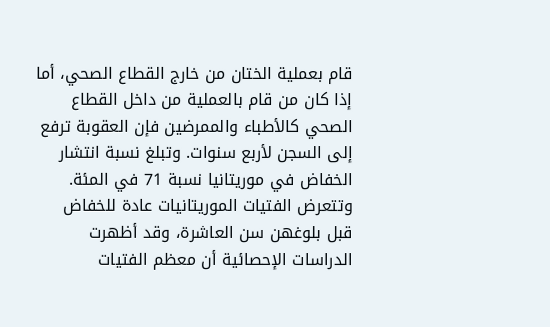قام بعملية الختان من خارج القطاع الصحي، أما إذا كان من قام بالعملية من داخل القطاع الصحي كالأطباء والممرضين فإن العقوبة ترفع إلى السجن لأربع سنوات. وتبلغ نسبة انتشار الخفاض في موريتانيا نسبة 71 في المئة. وتتعرض الفتيات الموريتانيات عادة للخفاض قبل بلوغهن سن العاشرة، وقد أظهرت الدراسات الإحصائية أن معظم الفتيات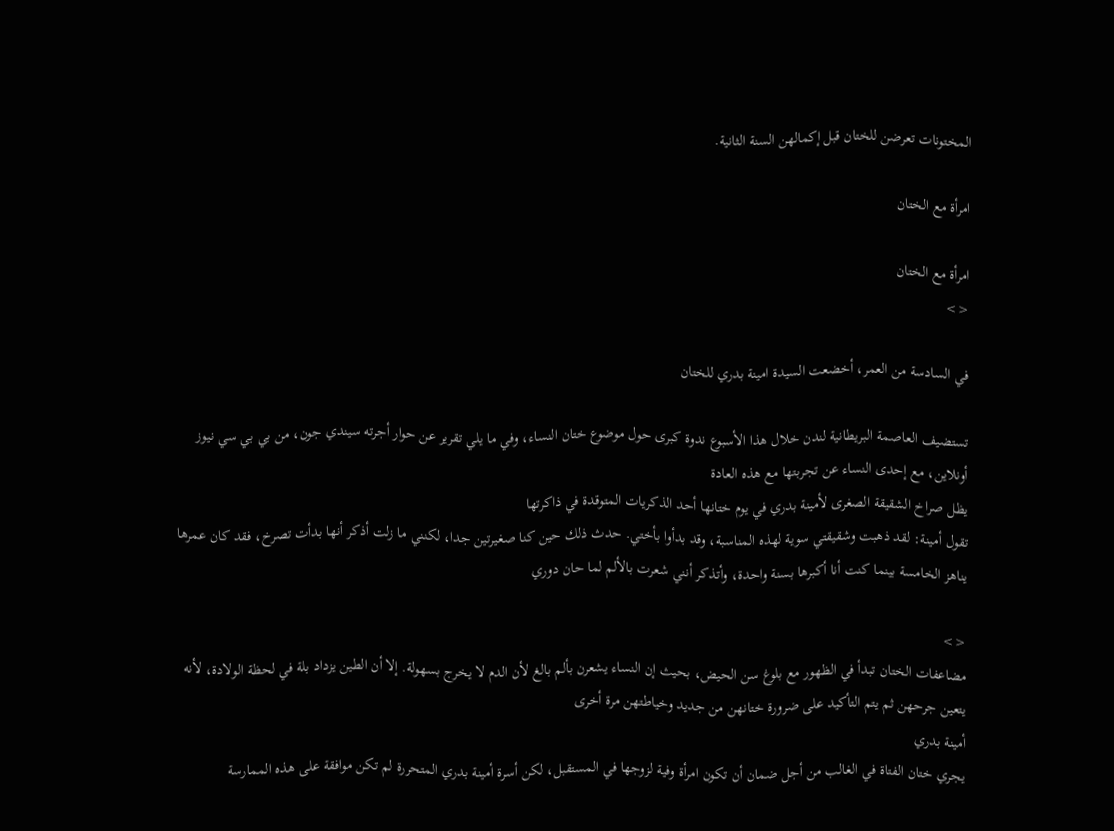المختونات تعرضن للختان قبل إكمالهن السنة الثانية.

امرأة مع الختان

امرأة مع الختان
<>

في السادسة من العمر، أخضعت السيدة امينة بدري للختان

تستضيف العاصمة البريطانية لندن خلال هذا الأسبوع ندوة كبرى حول موضوع ختان النساء، وفي ما يلي تقرير عن حوار أجرته سيندي جون، من بي بي سي نيوز أونلاين، مع إحدى النساء عن تجربتها مع هذه العادة
يظل صراخ الشقيقة الصغرى لأمينة بدري في يوم ختانها أحد الذكريات المتوقدة في ذاكرتها
تقول أمينة: لقد ذهبت وشقيقتي سوية لهذه المناسبة، وقد بدأوا بأختي. حدث ذلك حين كنا صغيرتين جدا، لكنني ما زلت أذكر أنها بدأت تصرخ، فقد كان عمرها يناهز الخامسة بينما كنت أنا أكبرها بسنة واحدة، وأتذكر أنني شعرت بالألم لما حان دوري

<>
مضاعفات الختان تبدأ في الظهور مع بلوغ سن الحيض، بحيث إن النساء يشعرن بألم بالغ لأن الدم لا يخرج بسهولة. إلا أن الطين يزداد بلة في لحظة الولادة، لأنه يتعين جرحهن ثم يتم التأكيد على ضرورة ختانهن من جديد وخياطتهن مرة أخرى
أمينة بدري
يجري ختان الفتاة في الغالب من أجل ضمان أن تكون امرأة وفية لزوجها في المستقبل، لكن أسرة أمينة بدري المتحررة لم تكن موافقة على هذه الممارسة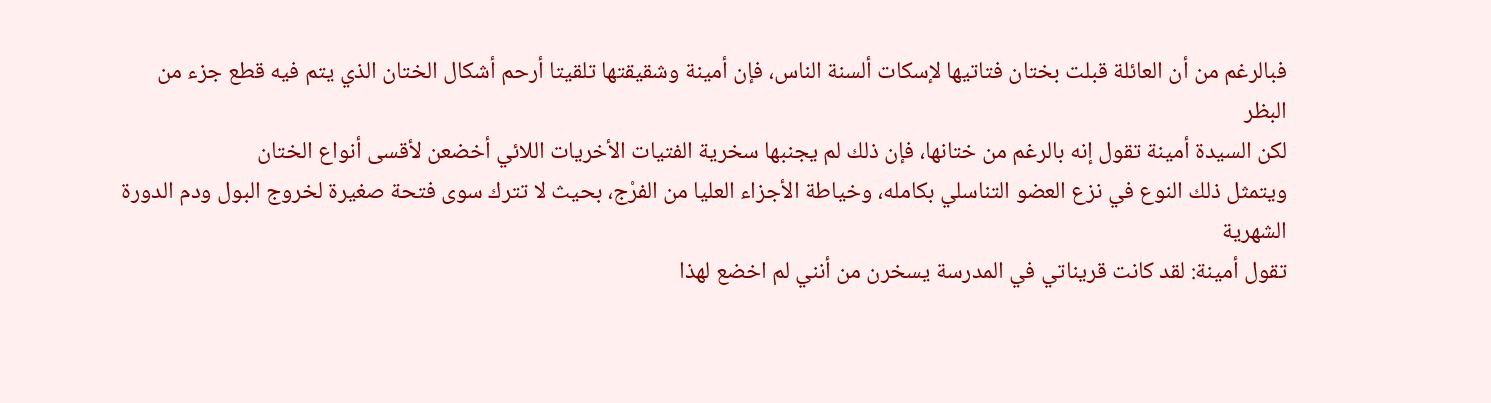فبالرغم من أن العائلة قبلت بختان فتاتيها لإسكات ألسنة الناس، فإن أمينة وشقيقتها تلقيتا أرحم أشكال الختان الذي يتم فيه قطع جزء من البظر
لكن السيدة أمينة تقول إنه بالرغم من ختانها، فإن ذلك لم يجنبها سخرية الفتيات الأخريات اللائي أخضعن لأقسى أنواع الختان
ويتمثل ذلك النوع في نزع العضو التناسلي بكامله، وخياطة الأجزاء العليا من الفرْج، بحيث لا تترك سوى فتحة صغيرة لخروج البول ودم الدورة الشهرية
تقول أمينة: لقد كانت قريناتي في المدرسة يسخرن من أنني لم اخضع لهذا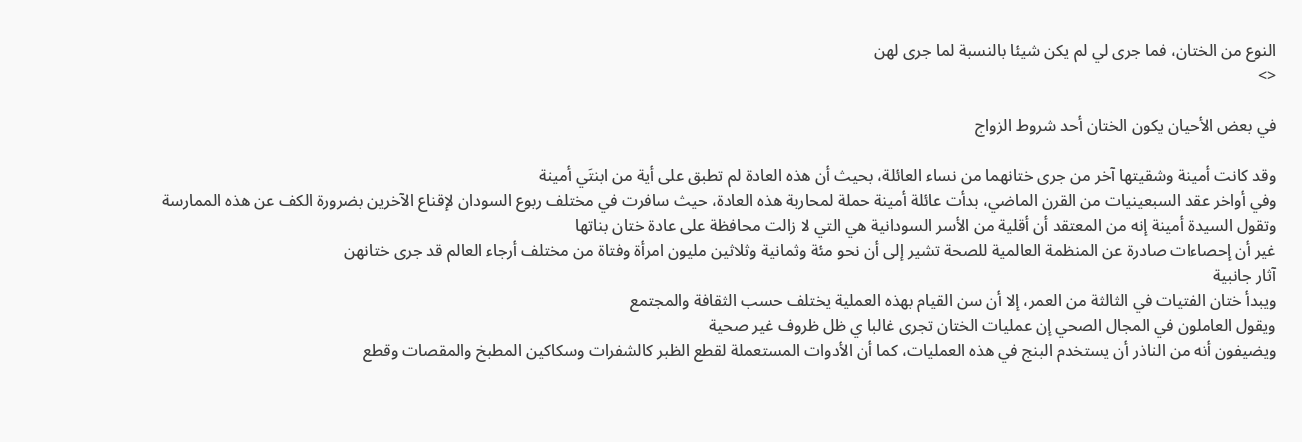النوع من الختان، فما جرى لي لم يكن شيئا بالنسبة لما جرى لهن
<>

في بعض الأحيان يكون الختان أحد شروط الزواج

وقد كانت أمينة وشقيتها آخر من جرى ختانهما من نساء العائلة، بحيث أن هذه العادة لم تطبق على أية من ابنتَي أمينة
وفي أواخر عقد السبعينيات من القرن الماضي، بدأت عائلة أمينة حملة لمحاربة هذه العادة، حيث سافرت في مختلف ربوع السودان لإقناع الآخرين بضرورة الكف عن هذه الممارسة
وتقول السيدة أمينة إنه من المعتقد أن أقلية من الأسر السودانية هي التي لا زالت محافظة على عادة ختان بناتها
غير أن إحصاءات صادرة عن المنظمة العالمية للصحة تشير إلى أن نحو مئة وثمانية وثلاثين مليون امرأة وفتاة من مختلف أرجاء العالم قد جرى ختانهن
آثار جانبية
ويبدأ ختان الفتيات في الثالثة من العمر، إلا أن سن القيام بهذه العملية يختلف حسب الثقافة والمجتمع
ويقول العاملون في المجال الصحي إن عمليات الختان تجرى غالبا ي ظل ظروف غير صحية
ويضيفون أنه من الناذر أن يستخدم البنج في هذه العمليات، كما أن الأدوات المستعملة لقطع الظبر كالشفرات وسكاكين المطبخ والمقصات وقطع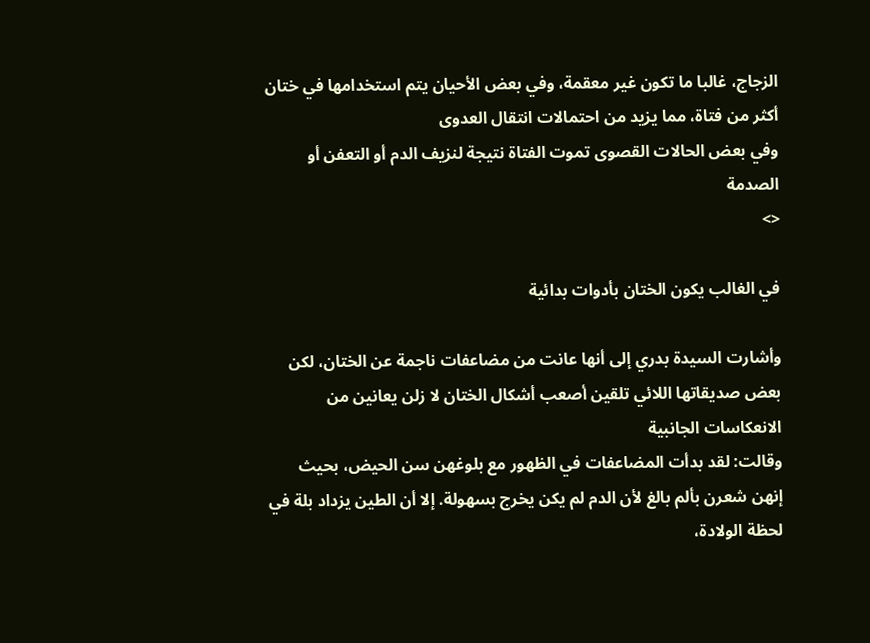الزجاج، غالبا ما تكون غير معقمة، وفي بعض الأحيان يتم استخدامها في ختان أكثر من فتاة، مما يزيد من احتمالات انتقال العدوى
وفي بعض الحالات القصوى تموت الفتاة نتيجة لنزيف الدم أو التعفن أو الصدمة
<>

في الغالب يكون الختان بأدوات بدائية

وأشارت السيدة بدري إلى أنها عانت من مضاعفات ناجمة عن الختان، لكن بعض صديقاتها اللائي تلقين أصعب أشكال الختان لا زلن يعانين من الانعكاسات الجانبية
وقالت: لقد بدأت المضاعفات في الظهور مع بلوغهن سن الحيض، بحيث إنهن شعرن بألم بالغ لأن الدم لم يكن يخرج بسهولة. إلا أن الطين يزداد بلة في لحظة الولادة،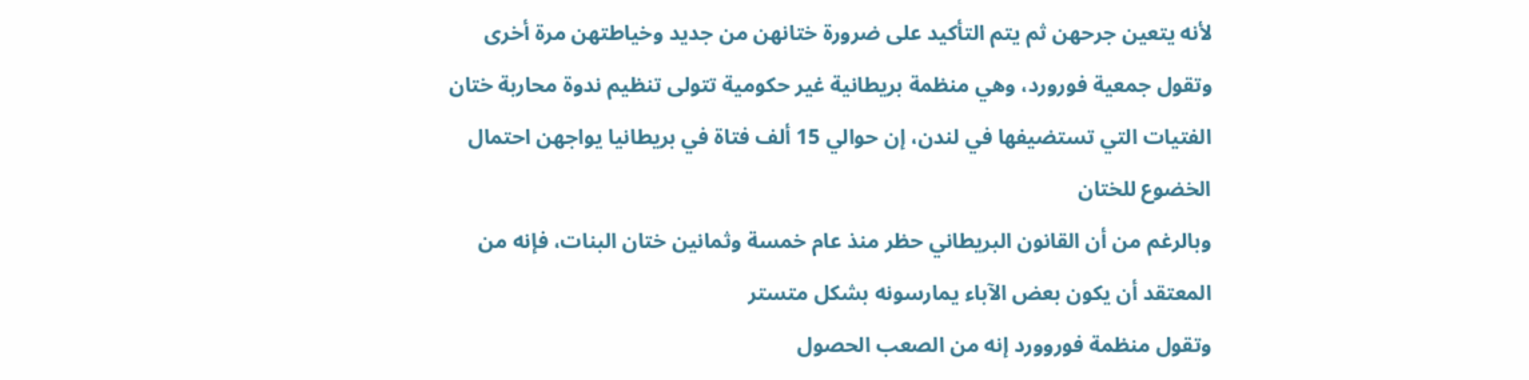لأنه يتعين جرحهن ثم يتم التأكيد على ضرورة ختانهن من جديد وخياطتهن مرة أخرى
وتقول جمعية فورورد، وهي منظمة بريطانية غير حكومية تتولى تنظيم ندوة محاربة ختان الفتيات التي تستضيفها في لندن، إن حوالي 15 ألف فتاة في بريطانيا يواجهن احتمال الخضوع للختان
وبالرغم من أن القانون البريطاني حظر منذ عام خمسة وثمانين ختان البنات، فإنه من المعتقد أن يكون بعض الآباء يمارسونه بشكل متستر
وتقول منظمة فوروورد إنه من الصعب الحصول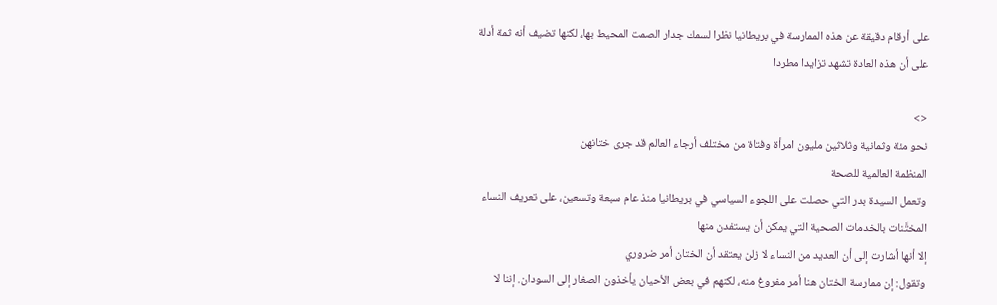على أرقام دقيقة عن هذه الممارسة في بريطانيا نظرا لسمك جدار الصمت المحيط بها، لكنها تضيف أنه ثمة أدلة على أن هذه العادة تشهد تزايدا مطردا

<>
نحو مئة وثمانية وثلاثين مليون امرأة وفتاة من مختلف أرجاء العالم قد جرى ختانهن
المنظمة العالمية للصحة
وتعمل السيدة بدر التي حصلت على اللجوء السياسي في بريطانيا منذ عام سبعة وتسعين، على تعريف النساء المختَّنات بالخدمات الصحية التي يمكن أن يستفدن منها
إلا أنها أشارت إلى أن العديد من النساء لا زلن يعتقد أن الختان أمر ضروري
وتقول: إن ممارسة الختان هنا أمر مفروغ منه، لكنهم في بعض الأحيان يأخذون الصغار إلى السودان. إننا لا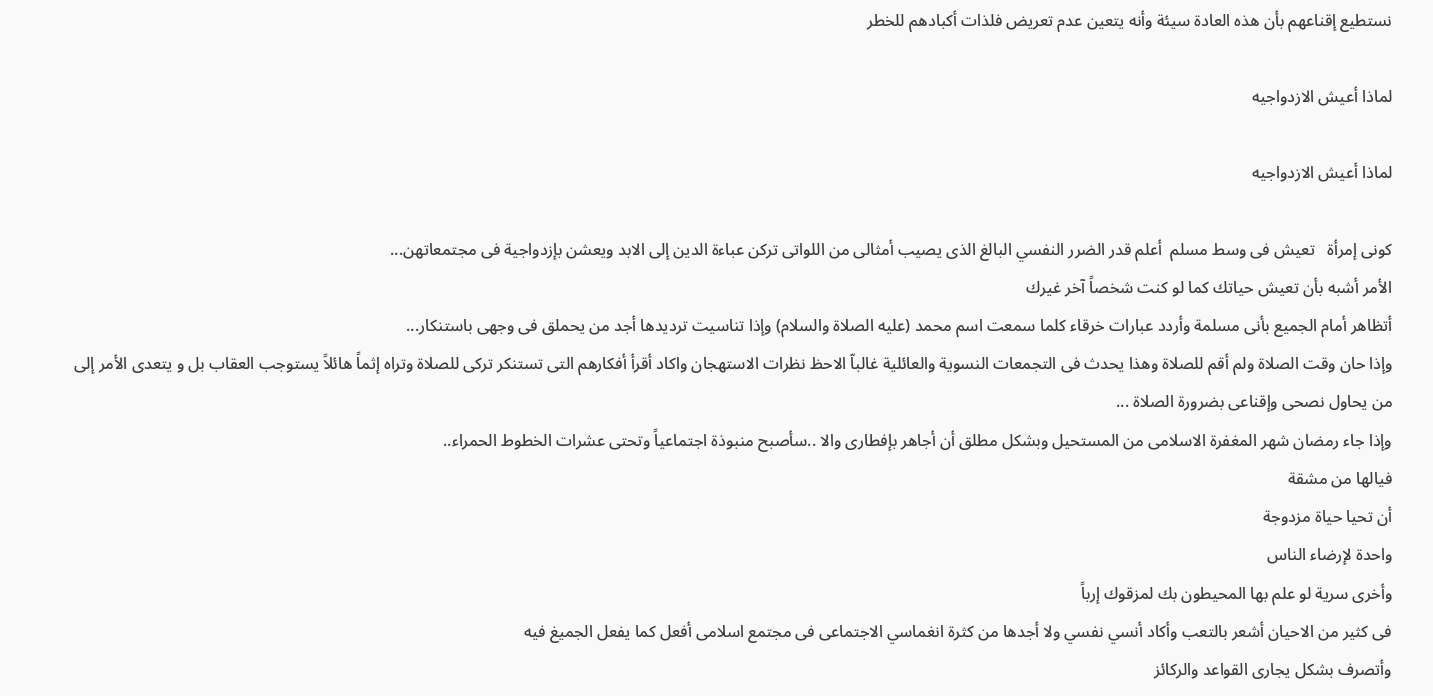نستطيع إقناعهم بأن هذه العادة سيئة وأنه يتعين عدم تعريض فلذات أكبادهم للخطر

لماذا أعيش الازدواجيه

لماذا أعيش الازدواجيه

كونى إمرأة   تعيش فى وسط مسلم  أعلم قدر الضرر النفسي البالغ الذى يصيب أمثالى من اللواتى تركن عباءة الدين إلى الابد ويعشن بإزدواجية فى مجتمعاتهن...
الأمر أشبه بأن تعيش حياتك كما لو كنت شخصاً آخر غيرك
أتظاهر أمام الجميع بأنى مسلمة وأردد عبارات خرقاء كلما سمعت اسم محمد (عليه الصلاة والسلام) وإذا تناسيت ترديدها أجد من يحملق فى وجهى باستنكار...
وإذا حان وقت الصلاة ولم أقم للصلاة وهذا يحدث فى التجمعات النسوية والعائلية غالباّ الاحظ نظرات الاستهجان واكاد أقرأ أفكارهم التى تستنكر تركى للصلاة وتراه إثماً هائلاً يستوجب العقاب بل و يتعدى الأمر إلى من يحاول نصحى وإقناعى بضرورة الصلاة ...
وإذا جاء رمضان شهر المغفرة الاسلامى من المستحيل وبشكل مطلق أن أجاهر بإفطارى والا ..سأصبح منبوذة اجتماعياً وتحتى عشرات الخطوط الحمراء..
فيالها من مشقة
أن تحيا حياة مزدوجة
واحدة لإرضاء الناس
وأخرى سرية لو علم بها المحيطون بك لمزقوك إرباً
فى كثير من الاحيان أشعر بالتعب وأكاد أنسي نفسي ولا أجدها من كثرة انغماسي الاجتماعى فى مجتمع اسلامى أفعل كما يفعل الجميغ فيه
وأتصرف بشكل يجارى القواعد والركائز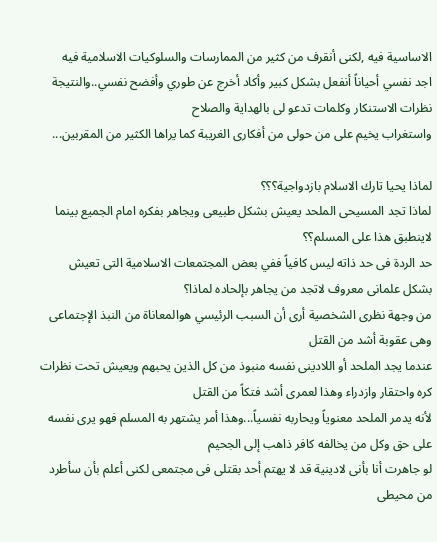الاساسية فيه ,لكنى أنقرف من كثير من الممارسات والسلوكيات الاسلامية فيه
اجد نفسي أحياناً أنفعل بشكل كبير وأكاد أخرج عن طوري وأفضح نفسي..والنتيجة نظرات الاستنكار وكلمات تدعو لى بالهداية والصلاح
واستغراب يخيم على من حولى من أفكارى الغريبة كما يراها الكثير من المقربين...

لماذا يحيا تارك الاسلام بازدواجية؟؟؟
لماذا تجد المسيحى الملحد يعيش بشكل طبيعى ويجاهر بفكره امام الجميع بينما لاينطبق هذا على المسلم؟؟
حد الردة فى حد ذاته ليس كافياً ففي بعض المجتمعات الاسلامية التى تعيش بشكل علمانى معروف لاتجد من يجاهر بإلحاده لماذا؟
من وجهة نظرى الشخصية أرى أن السبب الرئيسي هوالمعاناة من النبذ الإجتماعى وهى عقوبة أشد من القتل
عندما يجد الملحد أو اللادينى نفسه منبوذ من كل الذين يحبهم ويعيش تحت نظرات كره واحتقار وازدراء وهذا لعمرى أشد فتكاً من القتل
لأنه يدمر الملحد معنوياً ويحاربه نفسياً...وهذا أمر يشتهر به المسلم فهو يرى نفسه على حق وكل من يخالفه كافر ذاهب إلى الجحيم
لو جاهرت أنا بأنى لادينية قد لا يهتم أحد بقتلى فى مجتمعى لكنى أعلم بأن سأطرد من محيطى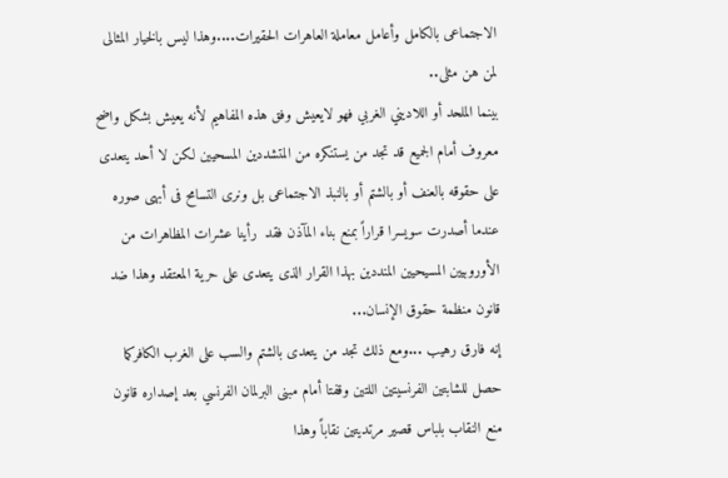الاجتماعى بالكامل وأعامل معاملة العاهرات الحقيرات....وهذا ليس بالخيار المثالى لمن هن مثلى..
بينما الملحد أو اللاديني الغربي فهو لايعيش وفق هذه المفاهيم لأنه يعيش بشكل واضح معروف أمام الجميع قد تجد من يستنكره من المتشددين المسحيين لكن لا أحد يتعدى على حقوقه بالعنف أو بالشتم أو بالنبذ الاجتماعى بل ونرى التسامح فى أبهى صوره عندما أصدرت سويسرا قراراً بمنع بناء المآذن فقد  رأينا عشرات المظاهرات من الأوروبيين المسيحيين المنددين بهذا القرار الذى يتعدى على حرية المعتقد وهذا ضد قانون منظمة حقوق الإنسان...
إنه فارق رهيب ...ومع ذلك تجد من يتعدى بالشتم والسب على الغرب الكافركما حصل للشابتين الفرنسيتين اللتين وقفتا أمام مبنى البرلمان الفرنسي بعد إصداره قانون منع النقاب بلباس قصير مرتديتين نقاباً وهذا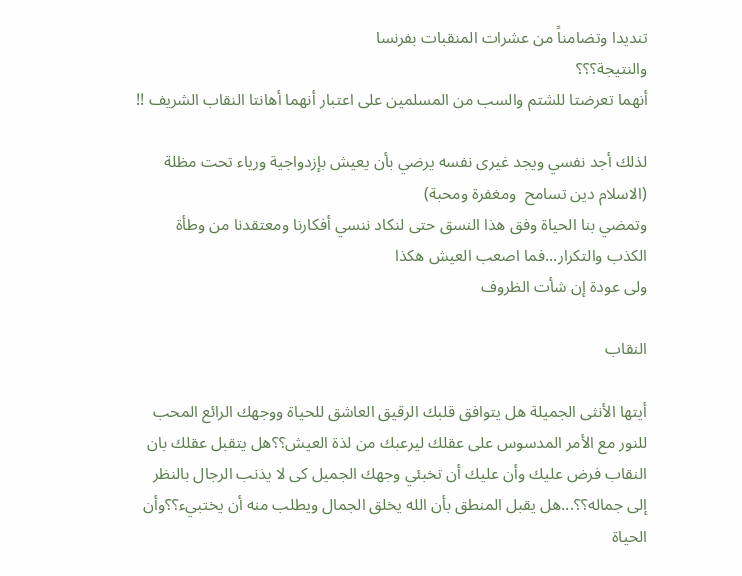تنديدا وتضامناً من عشرات المنقبات بفرنسا
والنتيجة؟؟؟
أنهما تعرضتا للشتم والسب من المسلمين على اعتبار أنهما أهانتا النقاب الشريف !!

لذلك أجد نفسي ويجد غيرى نفسه يرضي بأن يعيش بإزدواجية ورياء تحت مظلة (الاسلام دين تسامح  ومغفرة ومحبة)
وتمضي بنا الحياة وفق هذا النسق حتى لنكاد ننسي أفكارنا ومعتقدنا من وطأة الكذب والتكرار...فما اصعب العيش هكذا
ولى عودة إن شأت الظروف

النقاب

أيتها الأنثى الجميلة هل يتوافق قلبك الرقيق العاشق للحياة ووجهك الرائع المحب للنور مع الأمر المدسوس على عقلك ليرعبك من لذة العيش؟؟هل يتقبل عقلك بان النقاب فرض عليك وأن عليك أن تخبئي وجهك الجميل كى لا يذنب الرجال بالنظر إلى جماله؟؟...هل يقبل المنطق بأن الله يخلق الجمال ويطلب منه أن يختبيء؟؟وأن الحياة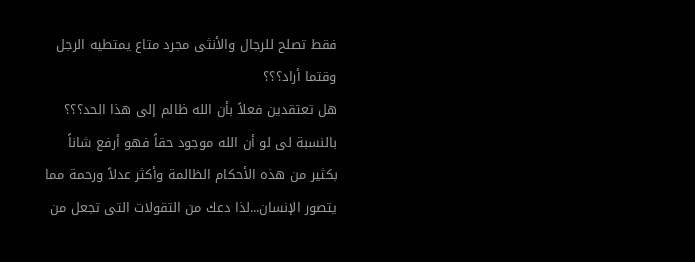فقط تصلح للرجال والأنثى مجرد متاع يمتطيه الرجل وقتما أراد؟؟؟
هل تعتقدين فعلاً بأن الله ظالم إلى هذا الحد؟؟؟
بالنسبة لى لو أن الله موجود حقاً فهو أرفع شاناً بكثير من هذه الأحكام الظالمة وأكثر عدلاً ورحمة مما يتصور الإنسان...لذا دعك من التقولات التى تجعل من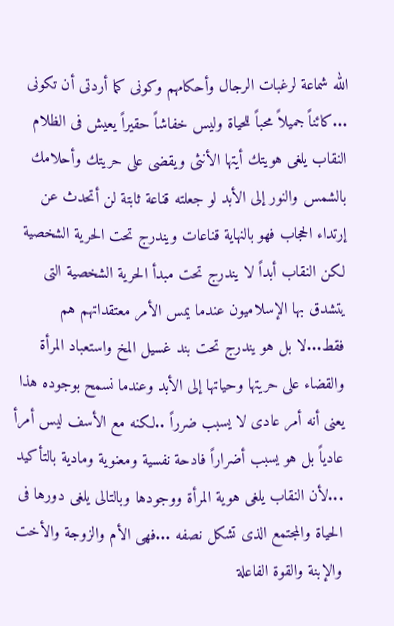الله شماعة لرغبات الرجال وأحكامهم وكونى كما أردتى أن تكونى ...كائناً جميلاً محباً للحياة وليس خفاشاً حقيراً يعيش فى الظلام
النقاب يلغى هويتك أيتها الأنثى ويقضى على حريتك وأحلامك بالشمس والنور إلى الأبد لو جعلته قناعة ثابتة لن أتحدث عن إرتداء الحجاب فهو بالنهاية قناعات ويندرج تحت الحرية الشخصية لكن النقاب أبداً لا يندرج تحت مبدأ الحرية الشخصية التى يتشدق بها الإسلاميون عندما يمس الأمر معتقداتهم هم فقط...لا بل هو يندرج تحت بند غسيل المخ واستعباد المرأة والقضاء على حريتها وحياتها إلى الأبد وعندما نسمح بوجوده هذا يعنى أنه أمر عادى لا يسبب ضرراً ..لكنه مع الأسف ليس أمرأ عادياً بل هو يسبب أضراراً فادحة نفسية ومعنوية ومادية بالتأكيد ...لأن النقاب يلغى هوية المرأة ووجودها وبالتالى يلغى دورها فى الحياة والمجتمع الذى تشكل نصفه ...فهى الأم والزوجة والأخت والإبنة والقوة الفاعلة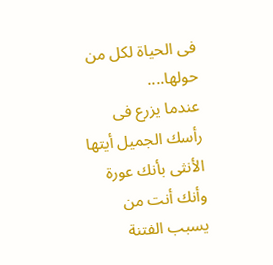فى الحياة لكل من حولها....
عندما يزرع فى رأسك الجميل أيتها الأنثى بأنك عورة وأنك أنت من يسبب الفتنة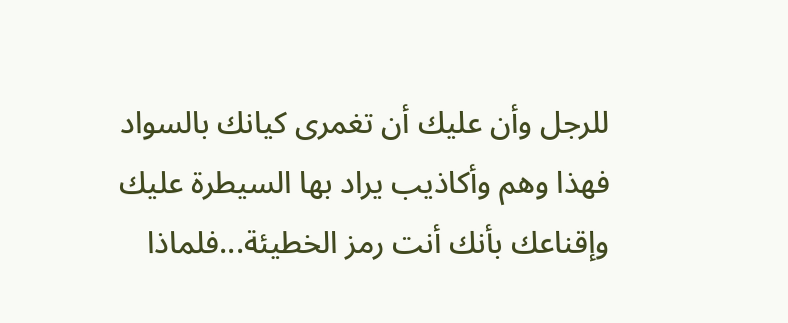للرجل وأن عليك أن تغمرى كيانك بالسواد فهذا وهم وأكاذيب يراد بها السيطرة عليك وإقناعك بأنك أنت رمز الخطيئة...فلماذا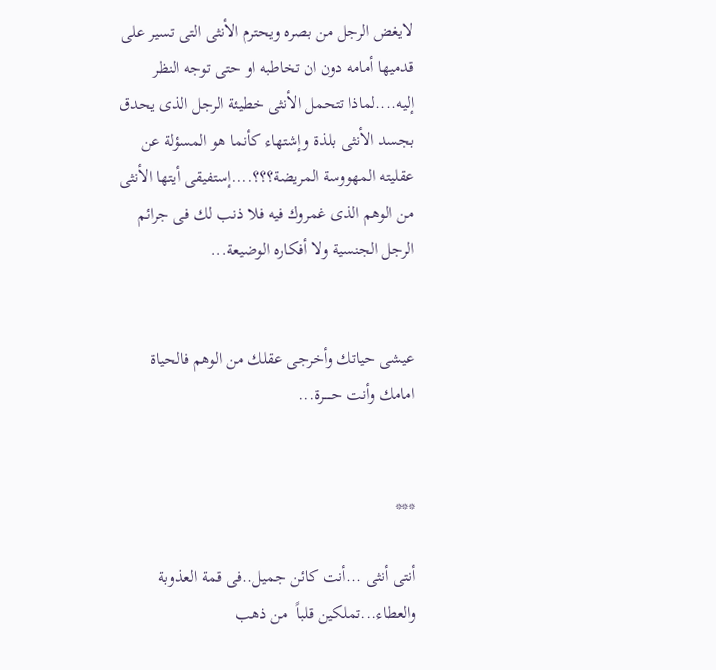لايغض الرجل من بصره ويحترم الأنثى التى تسير على قدميها أمامه دون ان تخاطبه او حتى توجه النظر إليه....لماذا تتحمل الأنثى خطيئة الرجل الذى يحدق بجسد الأنثى بلذة وإشتهاء كأنما هو المسؤلة عن عقليته المهووسة المريضة؟؟؟....إستفيقى أيتها الأنثى من الوهم الذى غمروك فيه فلا ذنب لك فى جرائم الرجل الجنسية ولا أفكاره الوضيعة...


عيشى حياتك وأخرجى عقلك من الوهم فالحياة امامك وأنت حـــــرة...


***

أنتى أنثى ...أنت كائن جميل..فى قمة العذوبة والعطاء...تملكين قلباً  من ذهب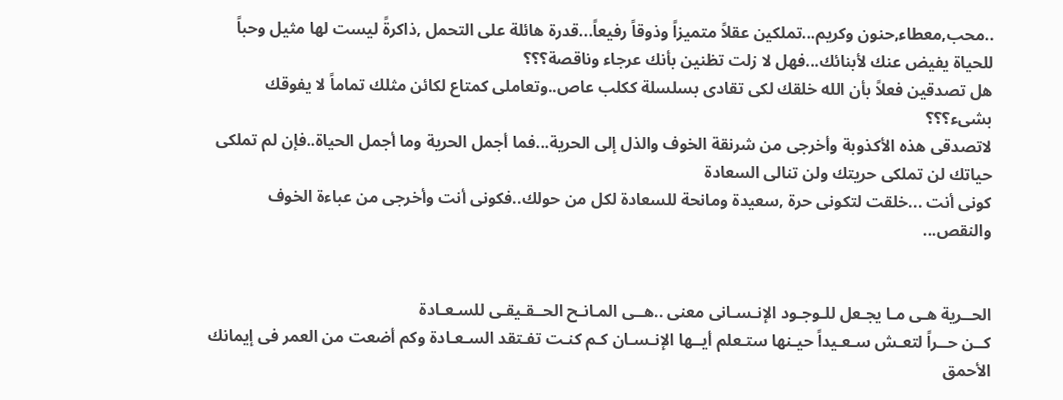..محب,معطاء,حنون وكريم...تملكين عقلاً متميزاً وذوقاً رفيعاً...قدرة هائلة على التحمل ,ذاكرةً ليست لها مثيل وحباً للحياة يفيض عنك لأبنائك...فهل لا زلت تظنين بأنك عرجاء وناقصة؟؟؟
هل تصدقين فعلاً بأن الله خلقك لكى تقادى بسلسلة ككلب عاص..وتعاملى كمتاع لكائن مثلك تماماً لا يفوقك بشىء؟؟؟
لاتصدقى هذه الأكذوبة وأخرجى من شرنقة الخوف والذل إلى الحرية...فما أجمل الحرية وما أجمل الحياة..فإن لم تملكى حياتك لن تملكى حريتك ولن تنالى السعادة
كونى أنت ...خلقت لتكونى حرة ,سعيدة ومانحة للسعادة لكل من حولك..فكونى أنت وأخرجى من عباءة الخوف والنقص...


الحــرية هـى مـا يجـعل للـوجـود الإنـسـانى معنى ..هــى المـانـح الحــقـيقـى للسـعـادة
كــن حــراً لتعـش سـعـيداً حيـنها ستـعلم أيــها الإنـسـان كـم كنـت تفـتقد السـعـادة وكم أضعت من العمر فى إيمانك الأحمق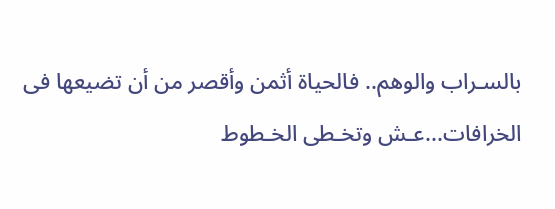بالسـراب والوهم.. فالحياة أثمن وأقصر من أن تضيعها فى الخرافات...عـش وتخـطى الخـطوط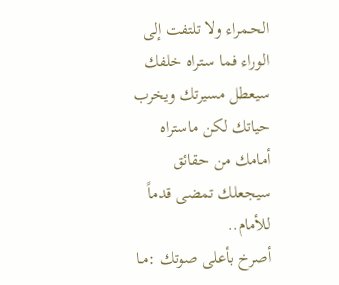الحـمراء ولا تلتفت إلى الوراء فما سـتراه خلفك سيعطل مسيرتك ويخرب حياتك لكن ماستراه أمامك من حقائق سيجعلك تمضى قدماً للأمام..
أصرخ بأعلى صوتك :مـا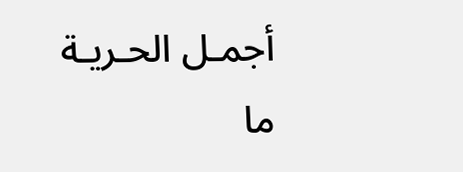أجمـل الحـريـة ما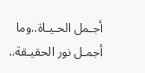أجـمل الحـيـاة..وما أجمـل نور الحقيـقة..